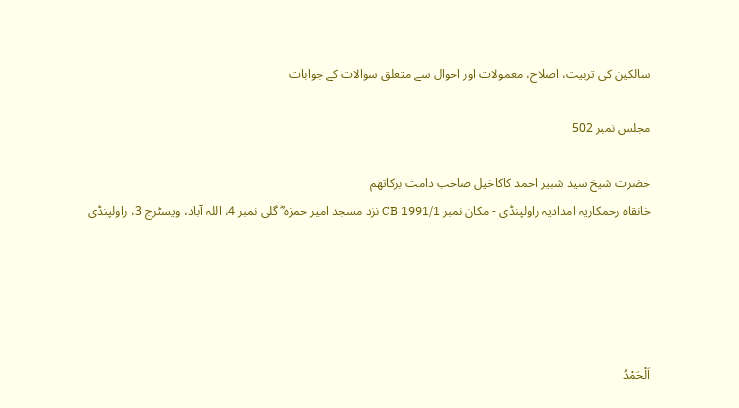سالکین کی تربیت، اصلاح، معمولات اور احوال سے متعلق سوالات کے جوابات

مجلس نمبر 502

حضرت شیخ سید شبیر احمد کاکاخیل صاحب دامت برکاتھم
خانقاہ رحمکاریہ امدادیہ راولپنڈی - مکان نمبر CB 1991/1 نزد مسجد امیر حمزہ ؓ گلی نمبر 4، اللہ آباد، ویسٹرج 3، راولپنڈی





اَلْحَمْدُ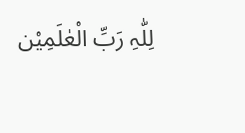لِلّٰہِ رَبِّ الْعٰلَمِیْن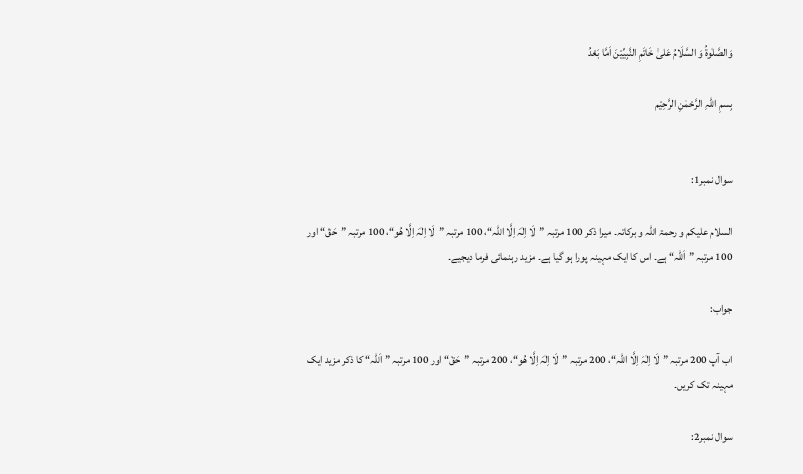وَالصَّلٰوۃُ وَ السَّلَامُ عَلیٰ خَاتَمِ النَّبِیِّیْنَ اَمَّا بَعْدُ

بِسمِ اللّٰہِ الرَّحْمٰنِ الرَّحِیْم


سوال نمبر1:

السلام علیکم و رحمۃ اللہ و برکاتہ۔ میرا ذکر 100 مرتبہ ”لَا اِلٰہَ اِلَّا اللہ“، 100 مرتبہ ”لَا اِلٰہَ اِلَّا ھُو“، 100 مرتبہ ”حَقْ“ اور 100 مرتبہ ”اَللہ“ ہے۔ اس کا ایک مہینہ پورا ہو گیا ہے۔ مزید رہنمائی فرما دیجیے۔

جواب:

اب آپ 200 مرتبہ ”لَا اِلٰہَ اِلَّا اللہ“، 200 مرتبہ ”لَا اِلٰہَ اِلَّا ھُو“، 200 مرتبہ ”حَقْ“ اور 100 مرتبہ ”اَللہ“ کا ذکر مزید ایک مہینہ تک کریں۔

سوال نمبر2: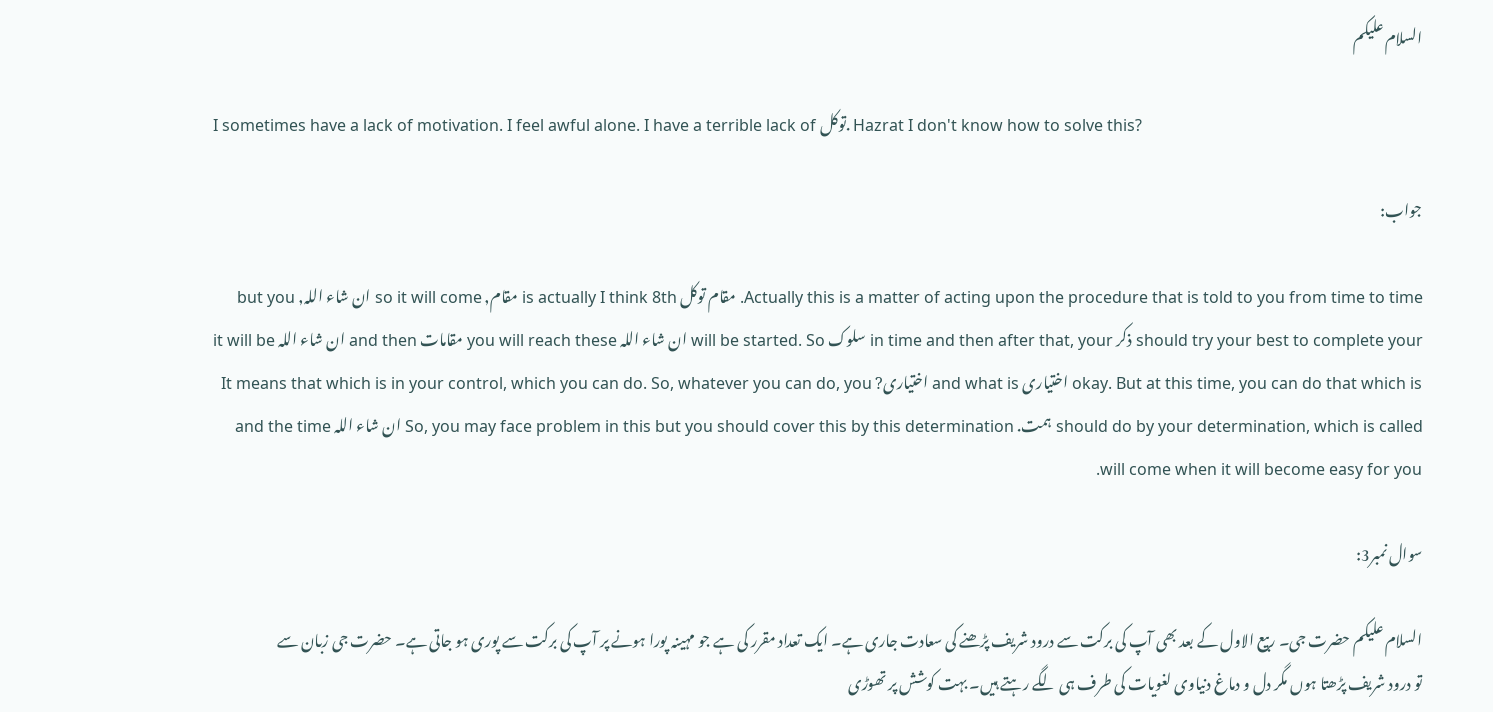السلام علیکم

I sometimes have a lack of motivation. I feel awful alone. I have a terrible lack of توکل. Hazrat I don't know how to solve this?

جواب:

Actually this is a matter of acting upon the procedure that is told to you from time to time. مقام توکل is actually I think 8th مقام, so it will come ان شاء اللہ, but you should try your best to complete your ذکر in time and then after that, your سلوک will be started. So ان شاء اللہ you will reach these مقامات and then ان شاء اللہ it will be okay. But at this time, you can do that which is اختیاری and what is اختیاری? It means that which is in your control, which you can do. So, whatever you can do, you should do by your determination, which is called ہمت. So, you may face problem in this but you should cover this by this determination ان شاء اللہ and the time will come when it will become easy for you.

سوال نمبر3:

السلام علیکم حضرت جی۔ ربیع الاول کے بعد بھی آپ کی برکت سے درود شریف پڑھنے کی سعادت جاری ہے۔ ایک تعداد مقرر کی ہے جو مہینہ پورا ہونے پر آپ کی برکت سے پوری ہو جاتی ہے۔ حضرت جی زبان سے تو درود شریف پڑھتا ہوں مگر دل و دماغ دنیاوی لغویات کی طرف ہی لگے رہتے ہیں۔ بہت کوشش پر تھوڑی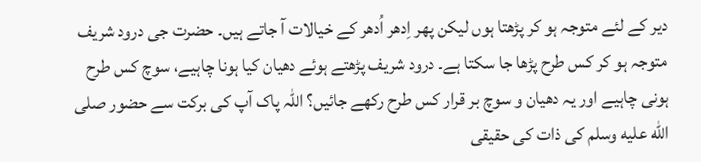دیر کے لئے متوجہ ہو کر پڑھتا ہوں لیکن پھر اِدھر اُدھر کے خیالات آ جاتے ہیں۔ حضرت جی درود شریف متوجہ ہو کر کس طرح پڑھا جا سکتا ہے۔ درود شریف پڑھتے ہوئے دھیان کیا ہونا چاہیے، سوچ کس طرح ہونی چاہیے اور یہ دھیان و سوچ بر قرار کس طرح رکھے جائیں؟ اللہ پاک آپ کی برکت سے حضور صلى الله عليه وسلم کی ذات کی حقیقی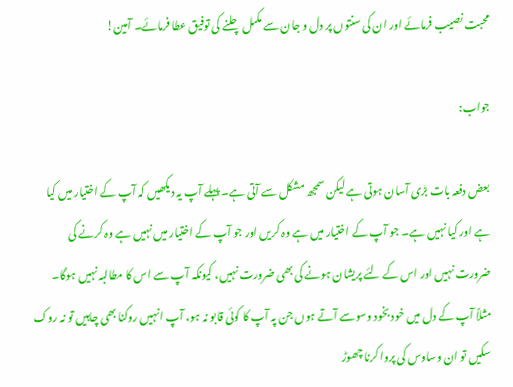محبت نصیب فرمائے اور ان کی سنتوں پر دل و جان سے مکمل چلنے کی توفیق عطا فرمائے۔ آمین!

جواب:

بعض دفعہ بات بڑی آسان ہوتی ہے لیکن سمجھ مشکل سے آتی ہے۔ پہلے آپ یہ دیکھیں کہ آپ کے اختیار میں کیا ہے اور کیا نہیں ہے۔ جو آپ کے اختیار میں ہے وہ کریں اور جو آپ کے اختیار میں نہیں ہے وہ کرنے کی ضرورت نہیں اور اس کے لئے پریشان ہونے کی بھی ضرورت نہیں، کیونکہ آپ سے اس کا مطالبہ نہیں ہوگا۔ مثلاً آپ کے دل میں خود بخود وسوسے آتے ہوں جن پہ آپ کا کوئی قابو نہ ہو، آپ انہیں روکنا بھی چاہیں تو نہ روک سکیں تو ان وساوس کی پروا کرنا چھوڑ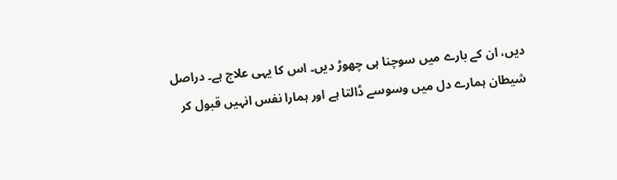دیں، ان کے بارے میں سوچنا ہی چھوڑ دیں۔ اس کا یہی علاج ہے۔ دراصل شیطان ہمارے دل میں وسوسے ڈالتا ہے اور ہمارا نفس انہیں قبول کر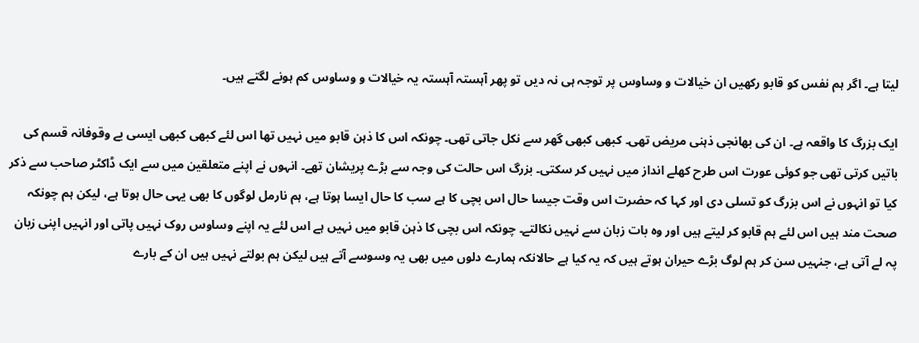لیتا ہے۔ اگر ہم نفس کو قابو رکھیں ان خیالات و وساوس پر توجہ ہی نہ دیں تو پھر آہستہ آہستہ یہ خیالات و وساوس کم ہونے لگتے ہیں۔

ایک بزرگ کا واقعہ ہے۔ ان کی بھانجی ذہنی مریض تھی۔ کبھی کبھی گھر سے نکل جاتی تھی۔ چونکہ اس کا ذہن قابو میں نہیں تھا اس لئے کبھی کبھی ایسی بے وقوفانہ قسم کی باتیں کرتی تھی جو کوئی عورت اس طرح کھلے انداز میں نہیں کر سکتی۔ بزرگ اس حالت کی وجہ سے بڑے پریشان تھے۔ انہوں نے اپنے متعلقین میں سے ایک ڈاکٹر صاحب سے ذکر کیا تو انہوں نے اس بزرگ کو تسلی دی اور کہا کہ حضرت اس وقت جیسا حال اس بچی کا ہے سب کا حال ایسا ہوتا ہے، ہم نارمل لوگوں کا بھی یہی حال ہوتا ہے، لیکن ہم چونکہ صحت مند ہیں اس لئے ہم قابو کر لیتے ہیں اور وہ بات زبان سے نہیں نکالتے۔ چونکہ اس بچی کا ذہن قابو میں نہیں ہے اس لئے یہ اپنے وساوس روک نہیں پاتی اور انہیں اپنی زبان پہ لے آتی ہے، جنہیں سن کر ہم لوگ بڑے حیران ہوتے ہیں کہ یہ کیا ہے حالانکہ ہمارے دلوں میں بھی یہ وسوسے آتے ہیں لیکن ہم بولتے نہیں ہیں ان کے بارے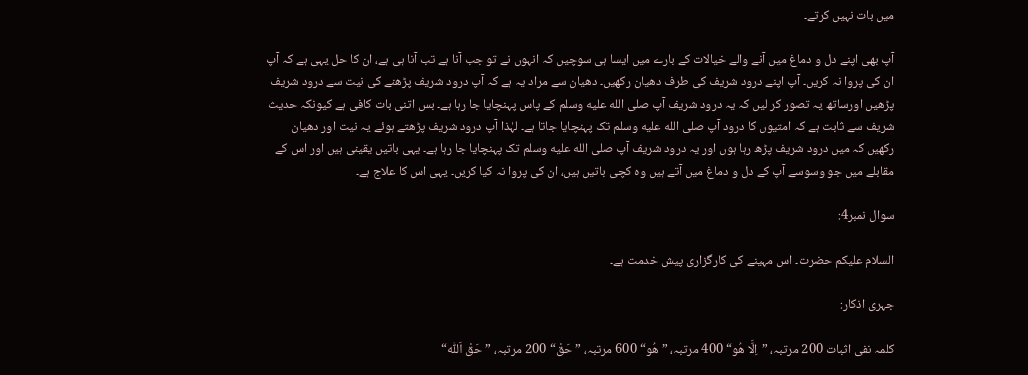میں بات نہیں کرتے۔

آپ بھی اپنے دل و دماغ میں آنے والے خیالات کے بارے میں ایسا ہی سوچیں کہ انہوں نے تو جب آنا ہے تب آنا ہی ہے، ان کا حل یہی ہے کہ آپ ان کی پروا نہ کریں۔ آپ اپنے درود شریف کی طرف دھیان رکھیں۔ دھیان سے مراد یہ ہے کہ آپ درود شریف پڑھنے کی نیت سے درود شریف پڑھیں اورساتھ یہ تصور کر لیں کہ یہ درود شریف آپ صلى الله عليه وسلم کے پاس پہنچایا جا رہا ہے۔ بس اتنی بات کافی ہے کیونکہ حدیث شریف سے ثابت ہے کہ امتیوں کا درود آپ صلى الله عليه وسلم تک پہنچایا جاتا ہے۔ لہٰذا آپ درود شریف پڑھتے ہوئے یہ نیت اور دھیان رکھیں کہ میں درود شریف پڑھ رہا ہوں اور یہ درود شریف آپ صلى الله عليه وسلم تک پہنچایا جا رہا ہے۔ یہی باتیں یقینی ہیں اور اس کے مقابلے میں جو وسوسے آپ کے دل و دماغ میں آتے ہیں وہ کچی باتیں ہیں، ان کی پروا نہ کیا کریں۔ یہی اس کا علاج ہے۔

سوال نمبر4:

السلام علیکم حضرت۔ اس مہینے کی کارگزاری پیش خدمت ہے۔

جہری اذکار:

کلمہ نفی اثبات 200 مرتبہ، ”اِلَّا ھُو“ 400 مرتبہ، ”ھُو“ 600 مرتبہ، ”حَقْ“ 200 مرتبہ، ”حَقْ اَللّٰہ“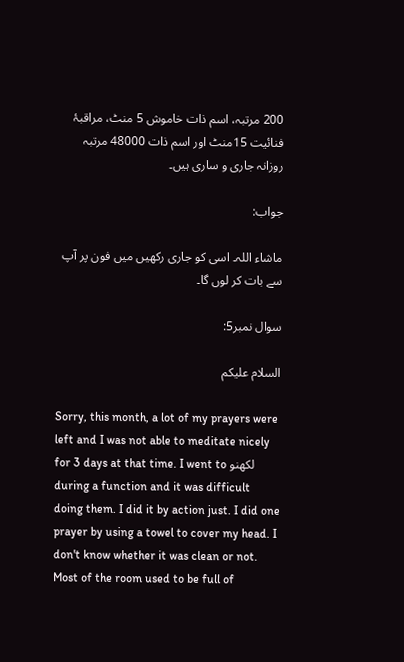200 مرتبہ، اسم ذات خاموش 5 منٹ، مراقبۂ فنائیت 15منٹ اور اسم ذات 48000 مرتبہ روزانہ جاری و ساری ہیں۔

جواب:

ماشاء اللہ۔ اسی کو جاری رکھیں میں فون پر آپ سے بات کر لوں گا۔

سوال نمبر5:

السلام علیکم

Sorry, this month, a lot of my prayers were left and I was not able to meditate nicely for 3 days at that time. I went to لکھنو during a function and it was difficult doing them. I did it by action just. I did one prayer by using a towel to cover my head. I don't know whether it was clean or not. Most of the room used to be full of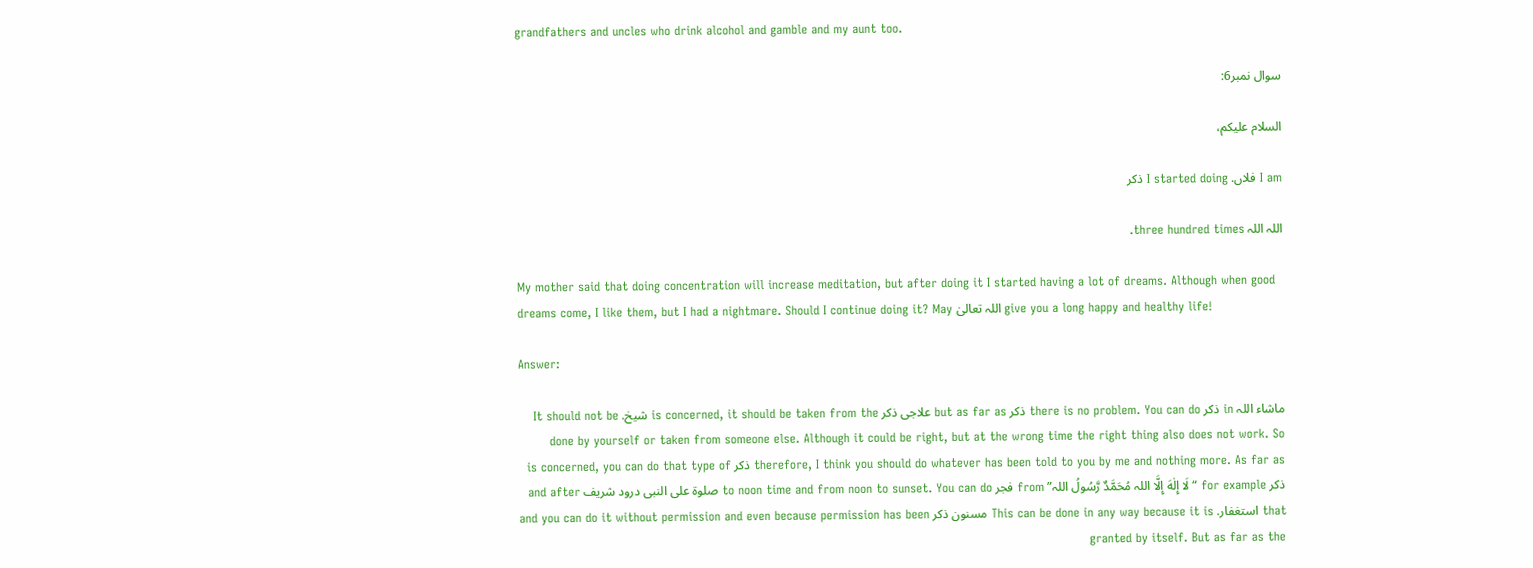grandfathers and uncles who drink alcohol and gamble and my aunt too.

سوال نمبر6:

السلام علیکم،

I am فلاں. I started doing ذکر

اللہ اللہ three hundred times.

My mother said that doing concentration will increase meditation, but after doing it I started having a lot of dreams. Although when good dreams come, I like them, but I had a nightmare. Should I continue doing it? May اللہ تعالیٰ give you a long happy and healthy life!

Answer:

ماشاء اللہ in ذکر there is no problem. You can do ذکر but as far as علاجی ذکر is concerned, it should be taken from the شیخ. It should not be done by yourself or taken from someone else. Although it could be right, but at the wrong time the right thing also does not work. So therefore, I think you should do whatever has been told to you by me and nothing more. As far as ذکر is concerned, you can do that type of ذکر for example “لَا إِلٰهَ إِلَّا اللہ مُحَمَّدٌ رَّسُولُ اللہ” from فجر to noon time and from noon to sunset. You can do صلوۃ علی النبی درود شریف and after that استغفار. This can be done in any way because it is مسنون ذکر and you can do it without permission and even because permission has been granted by itself. But as far as the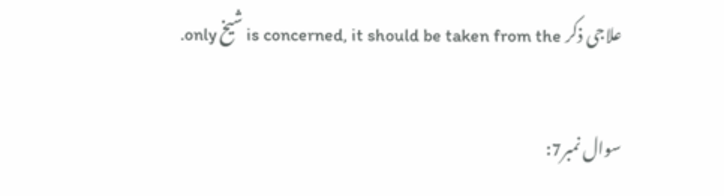علاجی ذکر is concerned, it should be taken from the شیخ only.

سوال نمبر7: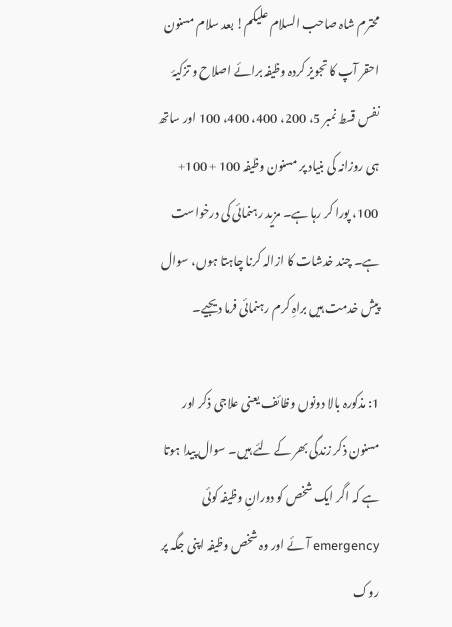محترم شاہ صاحب السلام علیکم! بعد سلام مسنون احقر آپ کا تجویز کردہ وظیفہ برائے اصلاح و تزکیۂ نفس قسط نمبر 5، 200، 400، 400، 100 اور ساتھ ہی روزانہ کی بنیاد پر مسنون وظیفہ 100 + 100+ 100، پورا کر رہا ہے۔ مزید رہنمائی کی درخواست ہے۔ چند خدشات کا ازالہ کرنا چاہتا ہوں، سوال پیش خدمت ہیں براہِ کرم رہنمائی فرما دیجیے۔

1: مذکورہ بالا دونوں وظائف یعنی علاجی ذکر اور مسنون ذکر زندگی بھر کے لئے ہیں۔ سوال پیدا ہوتا ہے کہ اگر ایک شخص کو دورانِ وظیفہ کوئی emergency آئے اور وہ شخص وظیفہ اپنی جگہ پر روک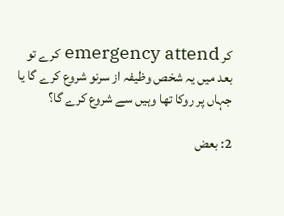کر emergency attend کرے تو بعد میں یہ شخص وظیفہ از سرنو شروع کرے گا یا جہاں پر روکا تھا وہیں سے شروع کرے گا؟

2: بعض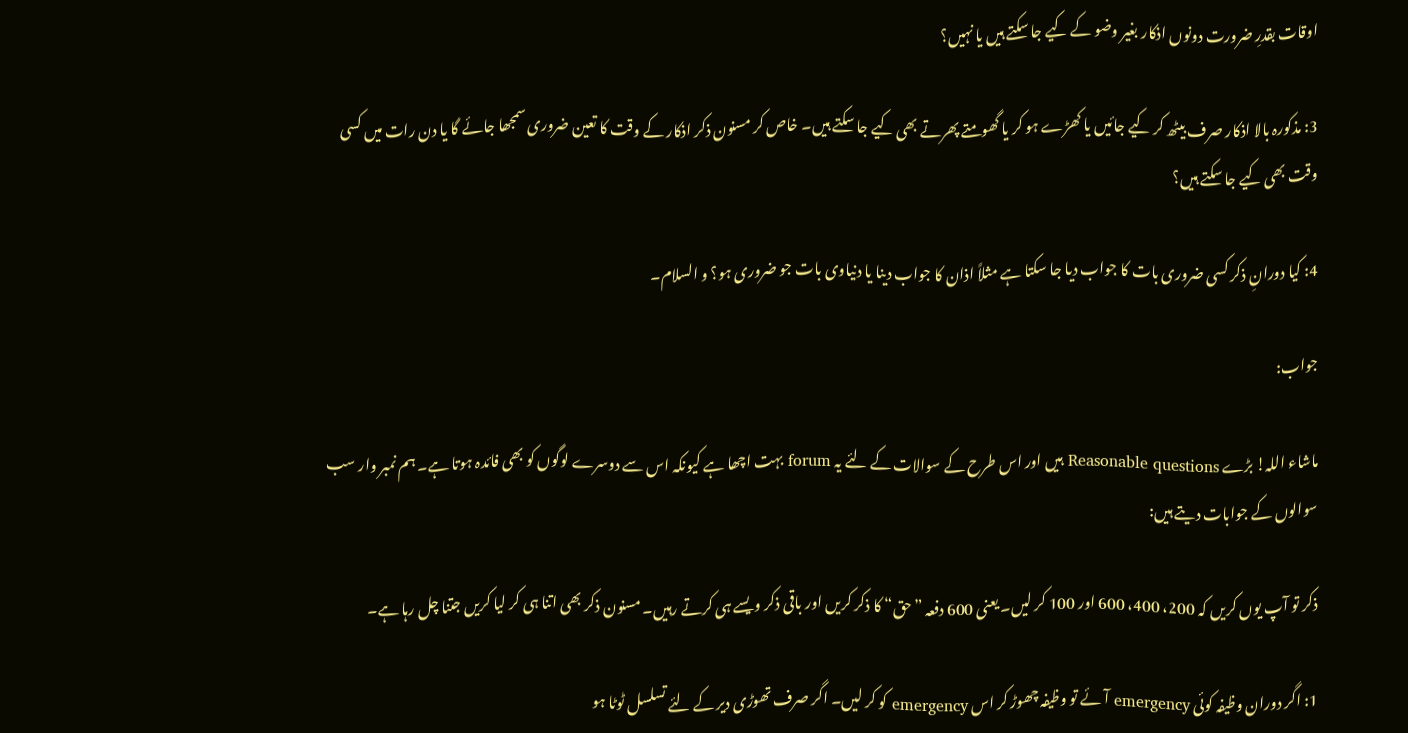اوقات بقدرِ ضرورت دونوں اذکار بغیر وضو کے کیے جا سکتے ہیں یا نہیں؟

3: مذکورہ بالا اذکار صرف بیٹھ کر کیے جائیں یا کھڑے ہو کر یا گھومتے پھرتے بھی کیے جا سکتے ہیں۔ خاص کر مسنون ذکر اذکار کے وقت کا تعین ضروری سمجھا جائے گا یا دن رات میں کسی وقت بھی کیے جا سکتے ہیں؟

4: کیا دورانِ ذکر کسی ضروری بات کا جواب دیا جا سکتا ہے مثلاً اذان کا جواب دینا یا دنیاوی بات جو ضروری ہو؟ و السلام۔

جواب:

ماشاء اللہ! بڑے Reasonable questions ہیں اور اس طرح کے سوالات کے لئے یہ forum بہت اچھا ہے کیونکہ اس سے دوسرے لوگوں کو بھی فائدہ ہوتا ہے۔ ہم نمبر وار سب سوالوں کے جوابات دیتے ہیں:

ذکر تو آپ یوں کریں کہ 200، 400، 600 اور 100 کر لیں۔ یعنی 600 دفعہ ”حق“ کا ذکر کریں اور باقی ذکر ویسے ہی کرتے رہیں۔ مسنون ذکر بھی اتنا ہی کر لیا کریں جتنا چل رہا ہے۔

1: اگر دوران وظیفہ کوئی emergency آئے تو وظیفہ چھوڑ کر اس emergency کو کر لیں۔ اگر صرف تھوڑی دیر کے لئے تسلسل ٹوٹا ہو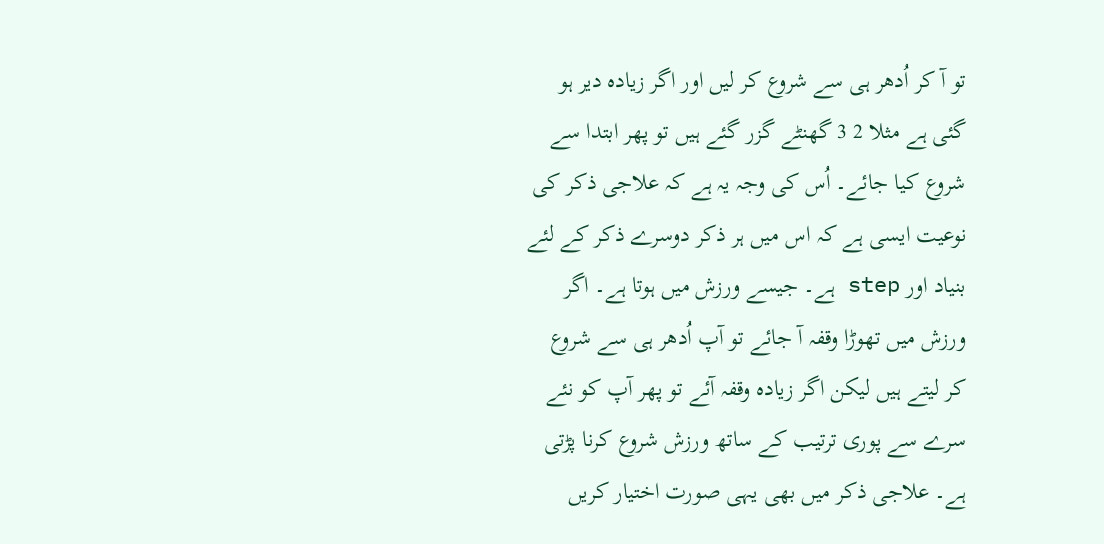تو آ کر اُدھر ہی سے شروع کر لیں اور اگر زیادہ دیر ہو گئی ہے مثلا 2 3 گھنٹے گزر گئے ہیں تو پھر ابتدا سے شروع کیا جائے۔ اُس کی وجہ یہ ہے کہ علاجی ذکر کی نوعیت ایسی ہے کہ اس میں ہر ذکر دوسرے ذکر کے لئے بنیاد اور step ہے۔ جیسے ورزش میں ہوتا ہے۔ اگر ورزش میں تھوڑا وقفہ آ جائے تو آپ اُدھر ہی سے شروع کر لیتے ہیں لیکن اگر زیادہ وقفہ آئے تو پھر آپ کو نئے سرے سے پوری ترتیب کے ساتھ ورزش شروع کرنا پڑتی ہے۔ علاجی ذکر میں بھی یہی صورت اختیار کریں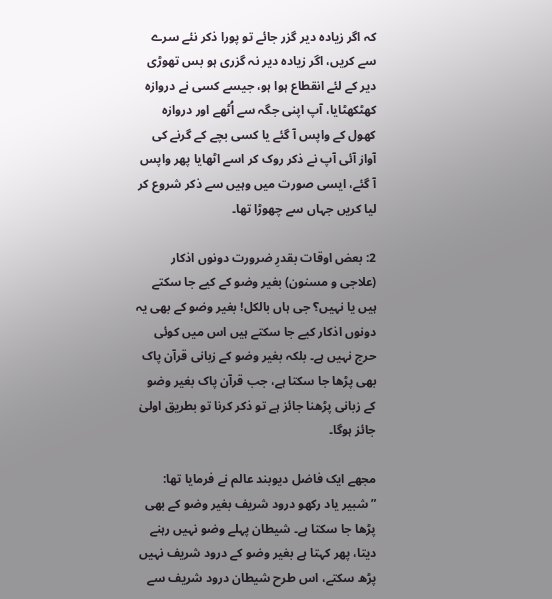کہ اگر زیادہ دیر گزر جائے تو پورا ذکر نئے سرے سے کریں، اگر زیادہ دیر نہ گزری ہو بس تھوڑی دیر کے لئے انقطاع ہوا ہو، جیسے کسی نے دروازہ کھٹکھٹایا، آپ اپنی جگہ سے اُٹھے اور دروازہ کھول کے واپس آ گئے یا کسی بچے کے گرنے کی آواز آئی آپ نے ذکر روک کر اسے اٹھایا پھر واپس آ گئے، ایسی صورت میں وہیں سے ذکر شروع کر لیا کریں جہاں سے چھوڑا تھا۔

2: بعض اوقات بقدرِ ضرورت دونوں اذکار (علاجی و مسنون) بغیر وضو کے کیے جا سکتے ہیں یا نہیں؟ جی ہاں بالکل! بغیر وضو کے بھی یہ دونوں اذکار کیے جا سکتے ہیں اس میں کوئی حرج نہیں ہے۔ بلکہ بغیر وضو کے زبانی قرآن پاک بھی پڑھا جا سکتا ہے، جب قرآن پاک بغیر وضو کے زبانی پڑھنا جائز ہے تو ذکر کرنا تو بطریق اولیٰ جائز ہوگا۔

مجھے ایک فاضل دیوبند عالم نے فرمایا تھا: ”شبیر یاد رکھو درود شریف بغیر وضو کے بھی پڑھا جا سکتا ہے۔ شیطان پہلے وضو نہیں رہنے دیتا، پھر کہتا ہے بغیر وضو کے درود شریف نہیں پڑھ سکتے، اس طرح شیطان درود شریف سے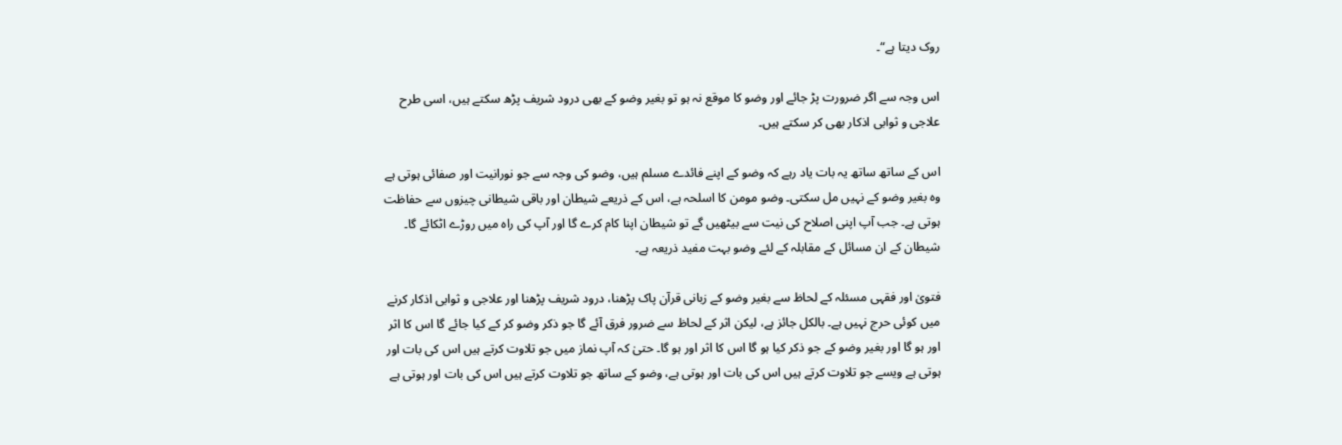روک دیتا ہے“۔

اس وجہ سے اگر ضرورت پڑ جائے اور وضو کا موقع نہ ہو تو بغیر وضو کے بھی درود شریف پڑھ سکتے ہیں، اسی طرح علاجی و ثوابی اذکار بھی کر سکتے ہیں۔

اس کے ساتھ ساتھ یہ بات یاد رہے کہ وضو کے اپنے فائدے مسلم ہیں، وضو کی وجہ سے جو نورانیت اور صفائی ہوتی ہے وہ بغیر وضو کے نہیں مل سکتی۔ وضو مومن کا اسلحہ ہے، اس کے ذریعے شیطان اور باقی شیطانی چیزوں سے حفاظت ہوتی ہے۔ جب آپ اپنی اصلاح کی نیت سے بیٹھیں گے تو شیطان اپنا کام کرے گا اور آپ کی راہ میں روڑے اٹکائے گا۔ شیطان کے ان مسائل کے مقابلہ کے لئے وضو بہت مفید ذریعہ ہے۔

فتویٰ اور فقہی مسئلہ کے لحاظ سے بغیر وضو کے زبانی قرآن پاک پڑھنا، درود شریف پڑھنا اور علاجی و ثوابی اذکار کرنے میں کوئی حرج نہیں ہے۔ بالکل جائز ہے، لیکن اثر کے لحاظ سے ضرور فرق آئے گا جو ذکر وضو کر کے کیا جائے گا اس کا اثر اور ہو گا اور بغیر وضو کے جو ذکر کیا ہو گا اس کا اثر اور ہو گا۔ حتیٰ کہ آپ نماز میں جو تلاوت کرتے ہیں اس کی بات اور ہوتی ہے ویسے جو تلاوت کرتے ہیں اس کی بات اور ہوتی ہے، وضو کے ساتھ جو تلاوت کرتے ہیں اس کی بات اور ہوتی ہے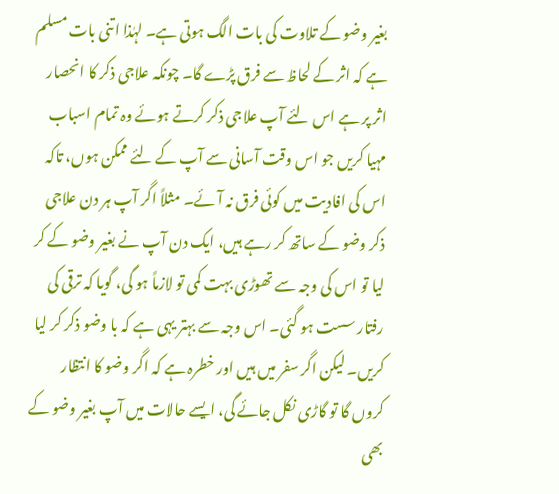بغیر وضو کے تلاوت کی بات الگ ہوتی ہے۔ لہٰذا اتنی بات مسلم ہے کہ اثر کے لحاظ سے فرق پڑے گا۔ چونکہ علاجی ذکر کا انحصار اثر پر ہے اس لئے آپ علاجی ذکر کرتے ہوئے وہ تمام اسباب مہیا کریں جو اس وقت آسانی سے آپ کے لئے ممکن ہوں، تاکہ اس کی افادیت میں کوئی فرق نہ آئے۔ مثلاً اگر آپ ہر دن علاجی ذکر وضو کے ساتھ کر رہے ہیں، ایک دن آپ نے بغیر وضو کے کر لیا تو اس کی وجہ سے تھوڑی بہت کمی تو لازماً ہو گی، گویا کہ ترقی کی رفتار سست ہو گئی۔ اس وجہ سے بہتر یہی ہے کہ با وضو ذکر کر لیا کریں۔ لیکن اگر سفر میں ہیں اور خطرہ ہے کہ اگر وضو کا انتظار کروں گا تو گاڑی نکل جائے گی، ایسے حالات میں آپ بغیر وضو کے بھی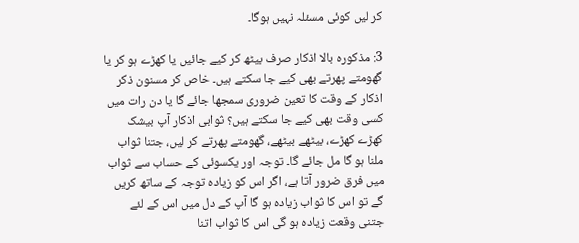کر لیں کوئی مسئلہ نہیں ہوگا۔

3: مذکورہ بالا اذکار صرف بیٹھ کر کیے جائیں یا کھڑے ہو کر یا گھومتے پھرتے بھی کیے جا سکتے ہیں۔ خاص کر مسنون ذکر اذکار کے وقت کا تعین ضروری سمجھا جائے گا یا دن رات میں کسی وقت بھی کیے جا سکتے ہیں؟ ثوابی اذکار آپ بیشک کھڑے کھڑے، بیٹھے بیٹھے، گھومتے پھرتے کر لیں، جتنا ثواب ملنا ہو گا مل جائے گا۔ توجہ اور یکسوئی کے حساب سے ثواب میں فرق ضرور آتا ہے، اگر اس کو زیادہ توجہ کے ساتھ کریں گے تو اس کا ثواب زیادہ ہو گا آپ کے دل میں اس کے لئے جتنی وقعت زیادہ ہو گی اس کا ثواب اتنا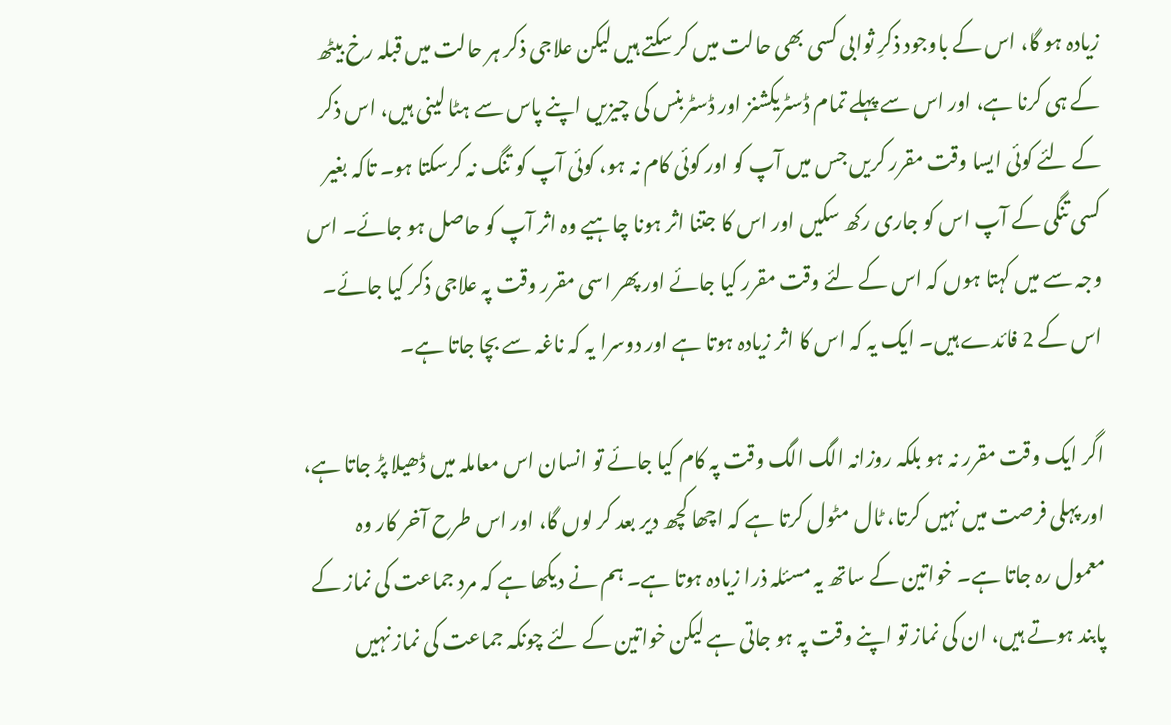زیادہ ہو گا، اس کے باوجود ذکرِ ثوابی کسی بھی حالت میں کر سکتے ہیں لیکن علاجی ذکر ہر حالت میں قبلہ رخ بیٹھ کے ہی کرنا ہے، اور اس سے پہلے تمام ڈسٹریکشنز اور ڈسٹربنس کی چیزیں اپنے پاس سے ہٹا لینی ہیں، اس ذکر کے لئے کوئی ایسا وقت مقرر کریں جس میں آپ کو اور کوئی کام نہ ہو، کوئی آپ کو تنگ نہ کرسکتا ہو۔ تاکہ بغیر کسی تنگی کے آپ اس کو جاری رکھ سکیں اور اس کا جتنا اثر ہونا چاہیے وہ اثر آپ کو حاصل ہو جائے۔ اس وجہ سے میں کہتا ہوں کہ اس کے لئے وقت مقرر کیا جائے اور پھر اسی مقرر وقت پہ علاجی ذکر کیا جائے۔ اس کے 2 فائدے ہیں۔ ایک یہ کہ اس کا اثر زیادہ ہوتا ہے اور دوسرا یہ کہ ناغہ سے بچا جاتا ہے۔

اگر ایک وقت مقرر نہ ہو بلکہ روزانہ الگ الگ وقت پہ کام کیا جائے تو انسان اس معاملہ میں ڈھیلا پڑ جاتا ہے، اور پہلی فرصت میں نہیں کرتا، ٹال مٹول کرتا ہے کہ اچھا کچھ دیر بعد کر لوں گا، اور اس طرح آخر کار وہ معمول رہ جاتا ہے۔ خواتین کے ساتھ یہ مسئلہ ذرا زیادہ ہوتا ہے۔ ہم نے دیکھا ہے کہ مرد جماعت کی نماز کے پابند ہوتے ہیں، ان کی نماز تو اپنے وقت پہ ہو جاتی ہے لیکن خواتین کے لئے چونکہ جماعت کی نماز نہیں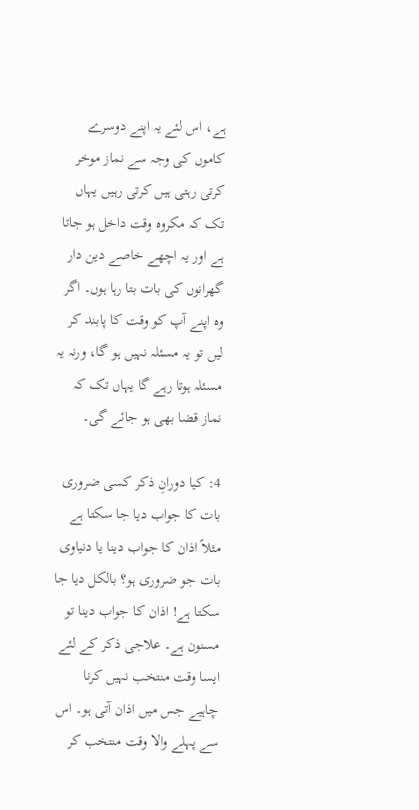ہے، اس لئے یہ اپنے دوسرے کاموں کی وجہ سے نماز موخر کرتی رہتی ہیں کرتی رہیں یہاں تک کہ مکروہ وقت داخل ہو جاتا ہے اور یہ اچھے خاصے دین دار گھرانوں کی بات بتا رہا ہوں۔ اگر وہ اپنے آپ کو وقت کا پابند کر لیں تو یہ مسئلہ نہیں ہو گا، ورنہ یہ مسئلہ ہوتا رہے گا یہاں تک کہ نماز قضا بھی ہو جائے گی۔

4: کیا دورانِ ذکر کسی ضروری بات کا جواب دیا جا سکتا ہے مثلاً اذان کا جواب دینا یا دنیاوی بات جو ضروری ہو؟ بالکل دیا جا سکتا ہے! اذان کا جواب دینا تو مسنون ہے۔ علاجی ذکر کے لئے ایسا وقت منتخب نہیں کرنا چاہیے جس میں اذان آتی ہو۔ اس سے پہلے والا وقت منتخب کر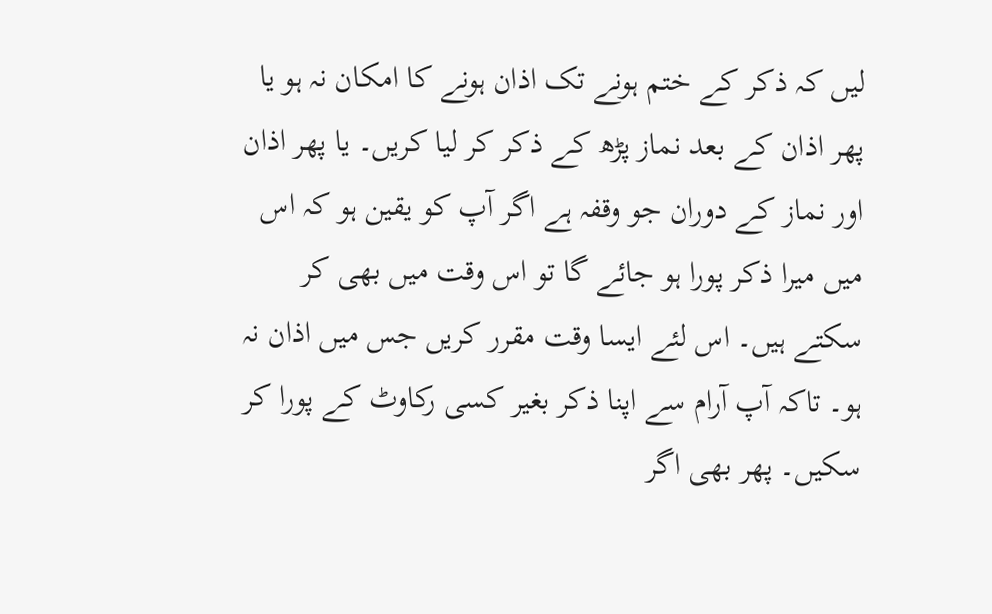لیں کہ ذکر کے ختم ہونے تک اذان ہونے کا امکان نہ ہو یا پھر اذان کے بعد نماز پڑھ کے ذکر کر لیا کریں۔ یا پھر اذان اور نماز کے دوران جو وقفہ ہے اگر آپ کو یقین ہو کہ اس میں میرا ذکر پورا ہو جائے گا تو اس وقت میں بھی کر سکتے ہیں۔ اس لئے ایسا وقت مقرر کریں جس میں اذان نہ ہو۔ تاکہ آپ آرام سے اپنا ذکر بغیر کسی رکاوٹ کے پورا کر سکیں۔ پھر بھی اگر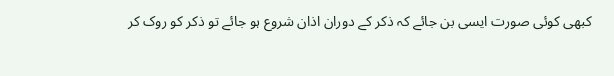کبھی کوئی صورت ایسی بن جائے کہ ذکر کے دوران اذان شروع ہو جائے تو ذکر کو روک کر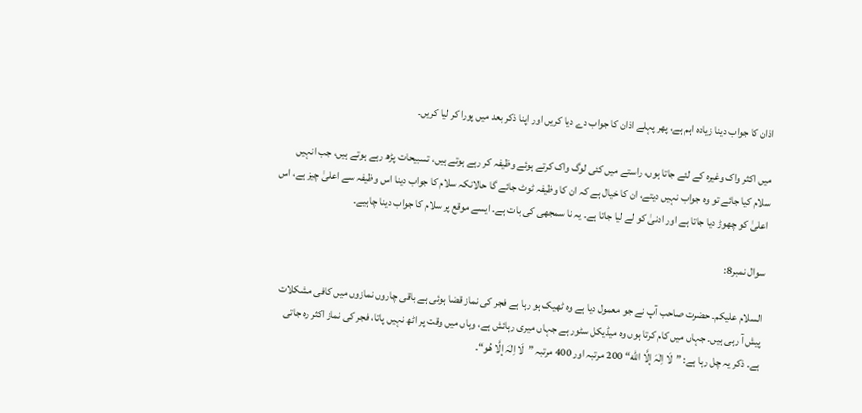اذان کا جواب دینا زیادہ اہم ہے، پھر پہلے اذان کا جواب دے دیا کریں اور اپنا ذکر بعد میں پورا کر لیا کریں۔

میں اکثر واک وغیرہ کے لئے جاتا ہوں، راستے میں کئی لوگ واک کرتے ہوئے وظیفہ کر رہے ہوتے ہیں، تسبیحات پڑھ رہے ہوتے ہیں، جب انہیں سلام کیا جائے تو وہ جواب نہیں دیتے، ان کا خیال ہے کہ ان کا وظیفہ ٹوٹ جائے گا حالانکہ سلام کا جواب دینا اس وظیفہ سے اعلیٰ چیز ہے، اس اعلیٰ کو چھوڑ دیا جاتا ہے اور ادنیٰ کو لے لیا جاتا ہے۔ یہ نا سمجھی کی بات ہے۔ ایسے موقع پر سلام کا جواب دینا چاہیے۔

سوال نمبر8:

السلام علیکم۔ حضرت صاحب آپ نے جو معمول دیا ہے وہ ٹھیک ہو رہا ہے فجر کی نماز قضا ہوئی ہے باقی چاروں نمازوں میں کافی مشکلات پیش آ رہی ہیں۔ جہاں میں کام کرتا ہوں وہ میڈیکل سٹور ہے جہاں میری رہائش ہے، وہاں میں وقت پر اٹھ نہیں پاتا، فجر کی نماز اکثر رہ جاتی ہے۔ ذکر یہ چل رہا ہے: ”لَا اِلٰہَ إلَّا الله“ 200 مرتبہ اور 400 مرتبہ ”لَا اِلٰہَ إلَّا ھُو“۔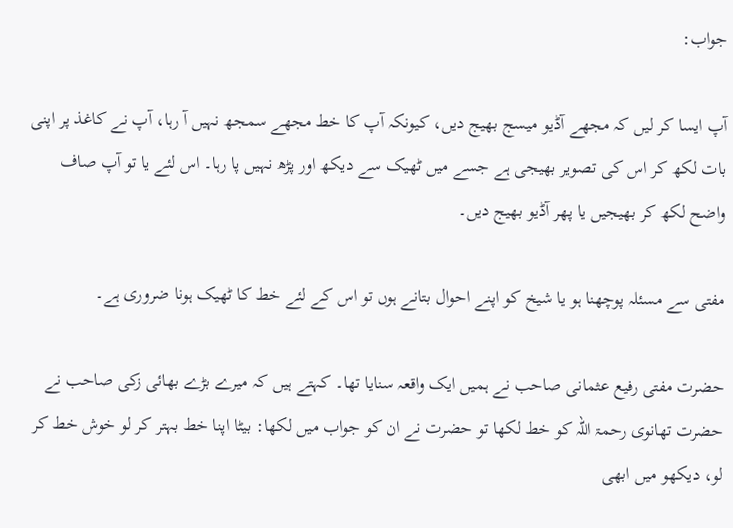جواب:

آپ ایسا کر لیں کہ مجھے آڈیو میسج بھیج دیں، کیونکہ آپ کا خط مجھے سمجھ نہیں آ رہا، آپ نے کاغذ پر اپنی بات لکھ کر اس کی تصویر بھیجی ہے جسے میں ٹھیک سے دیکھ اور پڑھ نہیں پا رہا۔ اس لئے یا تو آپ صاف واضح لکھ کر بھیجیں یا پھر آڈیو بھیج دیں۔

مفتی سے مسئلہ پوچھنا ہو یا شیخ کو اپنے احوال بتانے ہوں تو اس کے لئے خط کا ٹھیک ہونا ضروری ہے۔

حضرت مفتی رفیع عثمانی صاحب نے ہمیں ایک واقعہ سنایا تھا۔ کہتے ہیں کہ میرے بڑے بھائی زکی صاحب نے حضرت تھانوی رحمۃ اللہ کو خط لکھا تو حضرت نے ان کو جواب میں لکھا: بیٹا اپنا خط بہتر کر لو خوش خط کر لو، دیکھو میں ابھی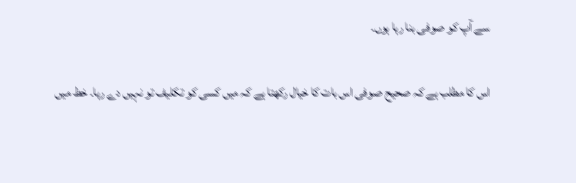سے آپ کو صوفی بنا رہا ہوں۔

اس کا مطلب ہے کہ صحیح صوفی اس بات کا خیال رکھتا ہے کہ میں کسی کو تکلیف تو نہیں دے رہا۔ خط میں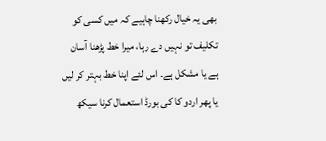بھی یہ خیال رکھنا چاہیے کہ میں کسی کو تکلیف تو نہیں دے رہا، میرا خط پڑھنا آسان ہے یا مشکل ہے۔ اس لئے اپنا خط بہتر کر لیں یا پھر اردو کا کی بورڈ استعمال کرنا سیکھ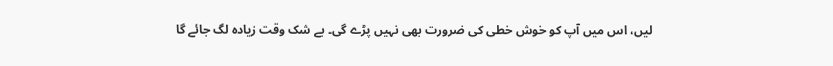لیں، اس میں آپ کو خوش خطی کی ضرورت بھی نہیں پڑے گی۔ بے شک وقت زیادہ لگ جائے گا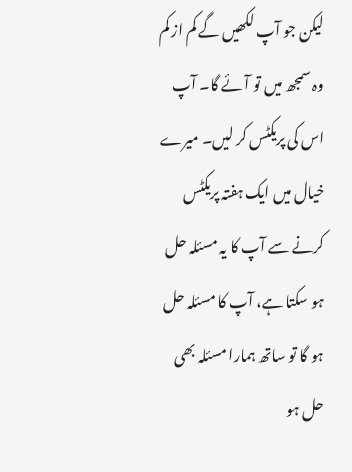لیکن جو آپ لکھیں گے کم از کم وہ سمجھ میں تو آئے گا۔ آپ اس کی پریکٹس کر لیں۔ میرے خیال میں ایک ہفتہ پریکٹس کرنے سے آپ کا یہ مسئلہ حل ہو سکتا ہے، آپ کا مسئلہ حل ہو گا تو ساتھ ہمارا مسئلہ بھی حل ہو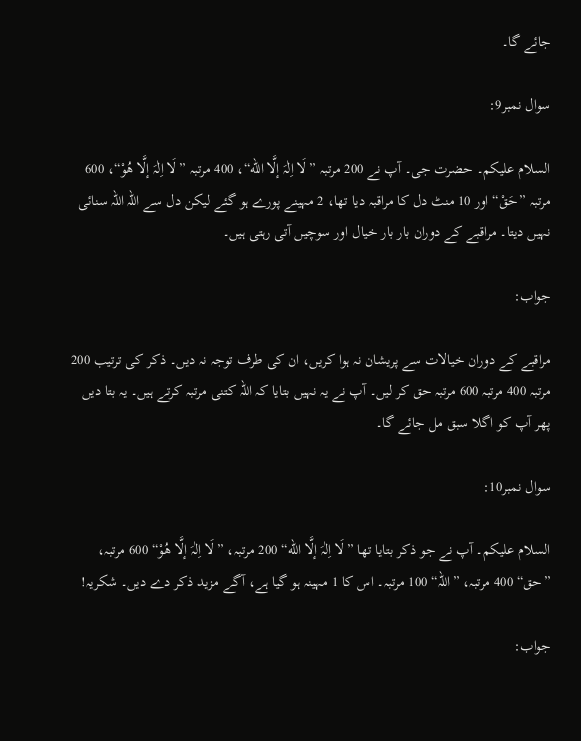جائے گا۔

سوال نمبر9:

السلام علیکم۔ حضرت جی۔ آپ نے 200 مرتبہ ”لَا اِلٰہَ إلَّا الله“، 400 مرتبہ ”لَا اِلٰہَ إلَّا ھُوْ“، 600 مرتبہ ”حَقْ“ اور 10 منٹ دل کا مراقبہ دیا تھا، 2 مہینے پورے ہو گئے لیکن دل سے اللہ اللہ سنائی نہیں دیتا۔ مراقبے کے دوران بار بار خیال اور سوچیں آتی رہتی ہیں۔

جواب:

مراقبے کے دوران خیالات سے پریشان نہ ہوا کریں، ان کی طرف توجہ نہ دیں۔ ذکر کی ترتیب 200 مرتبہ 400 مرتبہ 600 مرتبہ حق کر لیں۔ آپ نے یہ نہیں بتایا کہ اللہ کتنی مرتبہ کرتے ہیں۔ یہ بتا دیں پھر آپ کو اگلا سبق مل جائے گا۔

سوال نمبر10:

السلام علیکم۔ آپ نے جو ذکر بتایا تھا ”لَا اِلٰہَ إلَّا الله“ 200 مرتبہ، ”لَا اِلٰہَ إلَّا ھُوْ“ 600 مرتبہ، ”حق“ 400 مرتبہ، ”اللہ“ 100 مرتبہ۔ اس کا 1 مہینہ ہو گیا ہے، آگے مزید ذکر دے دیں۔ شکریہ!

جواب: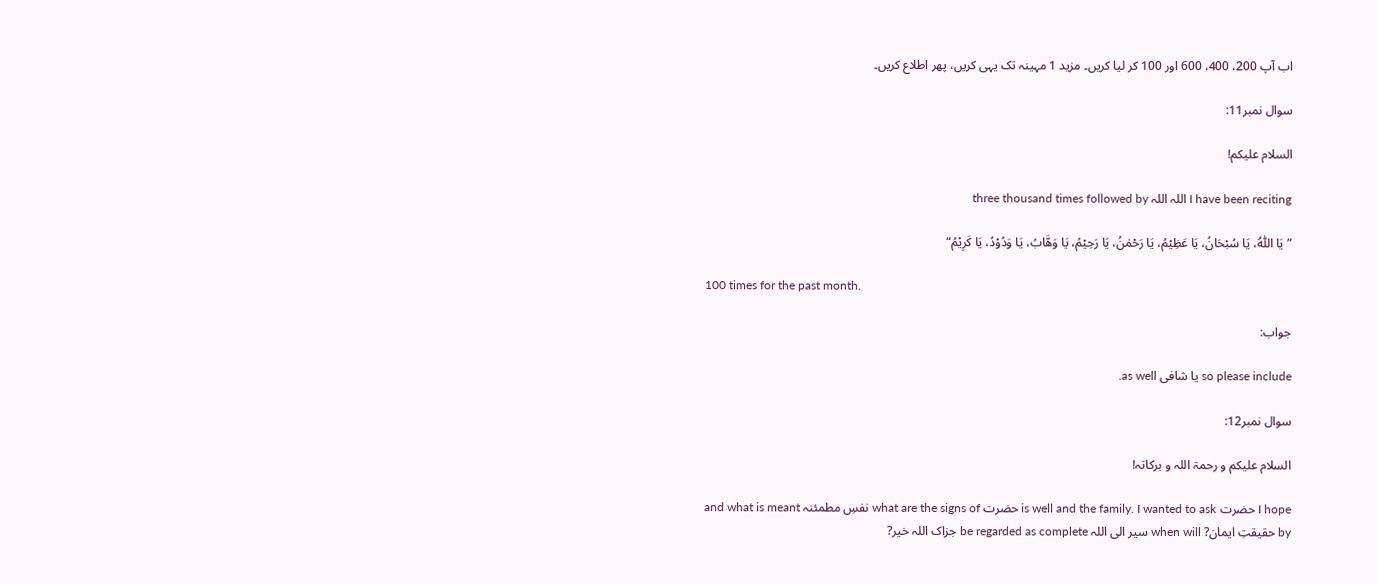اب آپ 200، 400، 600 اور 100 کر لیا کریں۔ مزید 1 مہینہ تک یہی کریں، پھر اطلاع کریں۔

سوال نمبر11:

السلام علیکم!

I have been reciting اللہ اللہ three thousand times followed by

”یَا اَللّٰہُ، یَا سُبْحَانُ، یَا عَظِیْمُ، یَا رَحْمٰنُ، یَا رَحِیْمُ، یَا وَھَّابُ، یَا وَدُوْدُ، یَا کَرِیْمُ“

100 times for the past month.

جواب:

so please include یا شافی as well.

سوال نمبر12:

السلام علیکم و رحمۃ اللہ و برکاتہ!

I hope حضرت is well and the family. I wanted to ask حضرت what are the signs of نفسِ مطمئنہ and what is meant by حقیقتِ ایمان? when will سیر الی اللہ be regarded as complete جزاک اللہ خیر?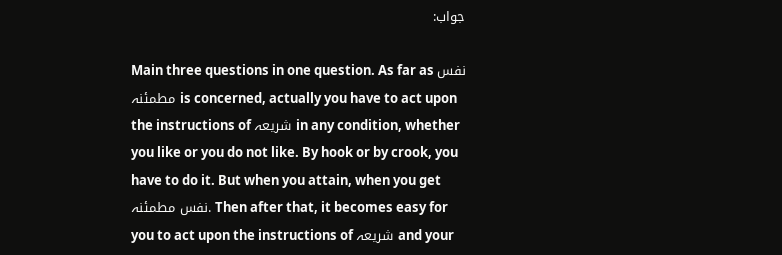جواب:

Main three questions in one question. As far as نفس مطمئنہ is concerned, actually you have to act upon the instructions of شریعہ in any condition, whether you like or you do not like. By hook or by crook, you have to do it. But when you attain, when you get نفس مطمئنہ. Then after that, it becomes easy for you to act upon the instructions of شریعہ and your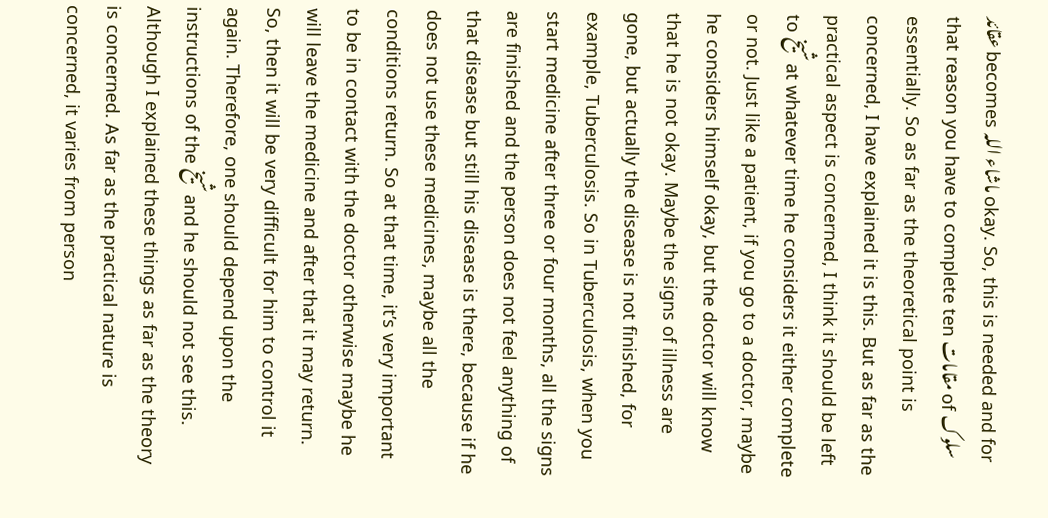عقائد becomes ماشاء اللہ okay. So, this is needed and for that reason you have to complete ten مقامات of سلوک essentially. So as far as the theoretical point is concerned, I have explained it is this. But as far as the practical aspect is concerned, I think it should be left to شیخ at whatever time he considers it either complete or not. Just like a patient, if you go to a doctor, maybe he considers himself okay, but the doctor will know that he is not okay. Maybe the signs of illness are gone, but actually the disease is not finished, for example, Tuberculosis. So in Tuberculosis, when you start medicine after three or four months, all the signs are finished and the person does not feel anything of that disease but still his disease is there, because if he does not use these medicines, maybe all the conditions return. So at that time, it’s very important to be in contact with the doctor otherwise maybe he will leave the medicine and after that it may return. So, then it will be very difficult for him to control it again. Therefore, one should depend upon the instructions of the شیخ and he should not see this. Although I explained these things as far as the theory is concerned. As far as the practical nature is concerned, it varies from person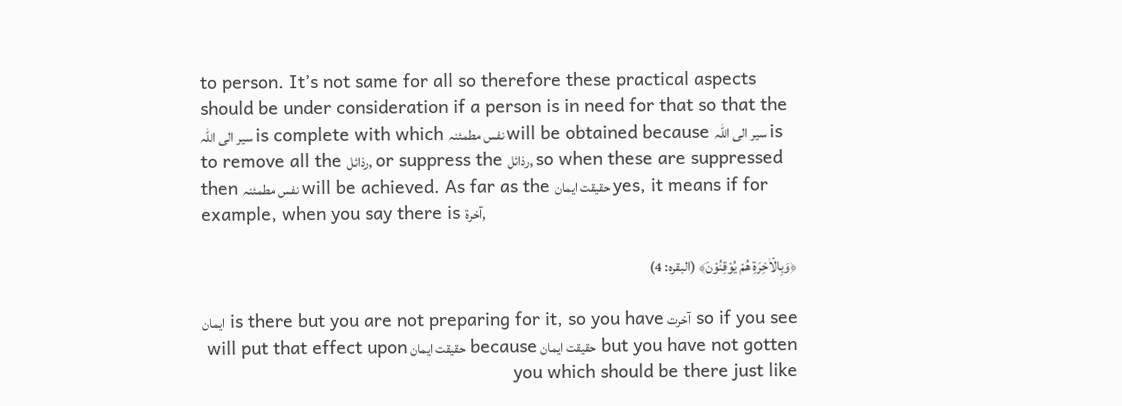to person. It’s not same for all so therefore these practical aspects should be under consideration if a person is in need for that so that the سیر الی اللہ is complete with which نفس مطمئنہ will be obtained because سیر الی اللہ is to remove all the رذائل, or suppress the رذائل, so when these are suppressed then نفس مطمئنہ will be achieved. As far as the حقیقت ایمان yes, it means if for example, when you say there is آخرۃ,

﴿وَبِالْاٰخِرَةِ ھُمْ يُوْقِنُوْنَ﴾ (البقرہ: 4)

so if you see آخرت is there but you are not preparing for it, so you have ایمان but you have not gotten حقیقت ایمان because حقیقت ایمان will put that effect upon you which should be there just like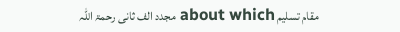مقام تسلیم about which مجدد الف ثانی رحمۃ اللہ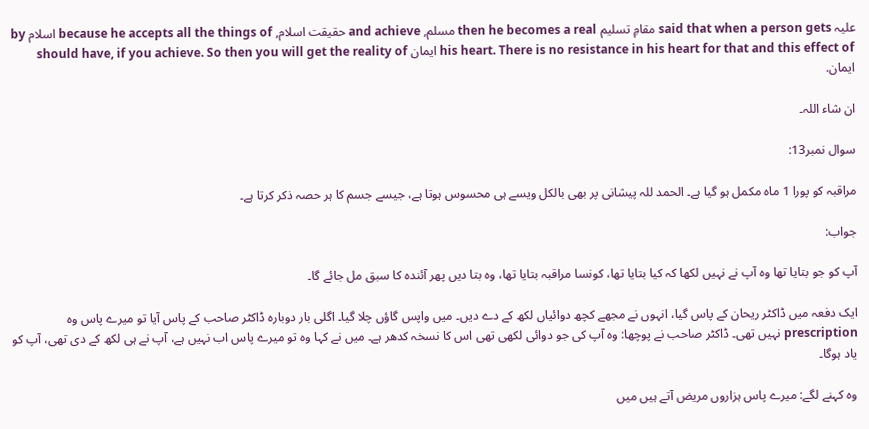علیہ said that when a person gets مقامِ تسلیم then he becomes a real مسلم, and achieve حقیقت اسلام, because he accepts all the things of اسلام by his heart. There is no resistance in his heart for that and this effect of ایمان should have, if you achieve. So then you will get the reality of ایمان.

ان شاء اللہ۔

سوال نمبر13:

مراقبہ کو پورا 1 ماہ مکمل ہو گیا ہے۔ الحمد للہ پیشانی پر بھی بالکل ویسے ہی محسوس ہوتا ہے، جیسے جسم کا ہر حصہ ذکر کرتا ہے۔

جواب:

آپ کو جو بتایا تھا وہ آپ نے نہیں لکھا کہ کیا بتایا تھا، کونسا مراقبہ بتایا تھا، وہ بتا دیں پھر آئندہ کا سبق مل جائے گا۔

ایک دفعہ میں ڈاکٹر ریحان کے پاس گیا، انہوں نے مجھے کچھ دوائیاں لکھ کے دے دیں۔ میں واپس گاؤں چلا گیا۔ اگلی بار دوبارہ ڈاکٹر صاحب کے پاس آیا تو میرے پاس وہ prescription نہیں تھی۔ ڈاکٹر صاحب نے پوچھا: وہ آپ کی جو دوائی لکھی تھی اس کا نسخہ کدھر ہے۔ میں نے کہا وہ تو میرے پاس اب نہیں ہے، آپ نے ہی لکھ کے دی تھی، آپ کو یاد ہوگا۔

وہ کہنے لگے: میرے پاس ہزاروں مریض آتے ہیں میں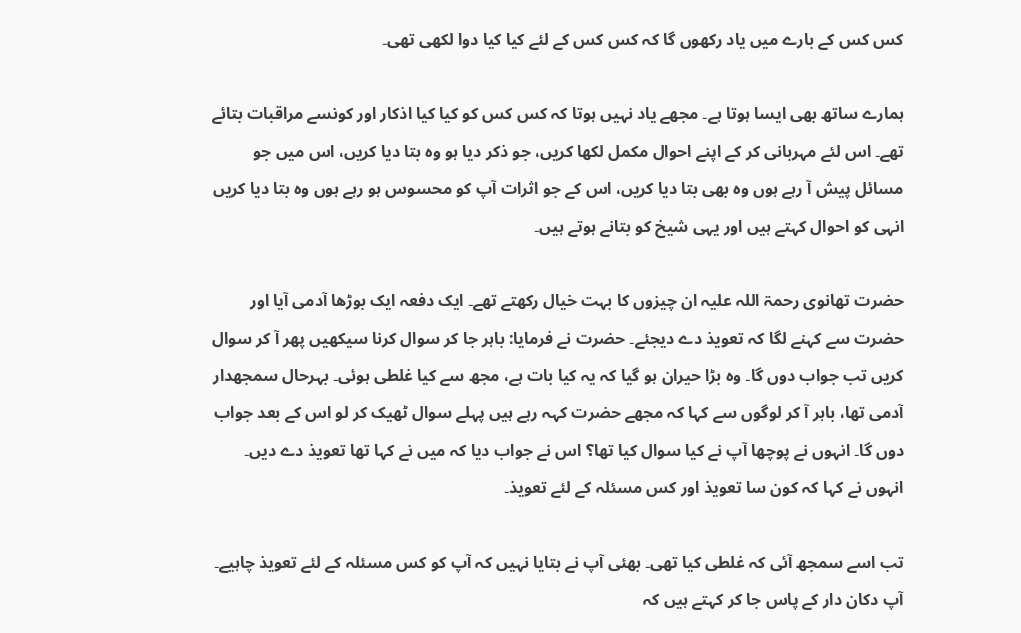کس کس کے بارے میں یاد رکھوں گا کہ کس کس کے لئے کیا کیا دوا لکھی تھی۔

ہمارے ساتھ بھی ایسا ہوتا ہے۔ مجھے یاد نہیں ہوتا کہ کس کس کو کیا کیا اذکار اور کونسے مراقبات بتائے تھے۔ اس لئے مہربانی کر کے اپنے احوال مکمل لکھا کریں، جو ذکر دیا ہو وہ بتا دیا کریں، اس میں جو مسائل پیش آ رہے ہوں وہ بھی بتا دیا کریں، اس کے جو اثرات آپ کو محسوس ہو رہے ہوں وہ بتا دیا کریں انہی کو احوال کہتے ہیں اور یہی شیخ کو بتانے ہوتے ہیں۔

حضرت تھانوی رحمۃ اللہ علیہ ان چیزوں کا بہت خیال رکھتے تھے۔ ایک دفعہ ایک بوڑھا آدمی آیا اور حضرت سے کہنے لگا کہ تعویذ دے دیجئے۔ حضرت نے فرمایا: باہر جا کر سوال کرنا سیکھیں پھر آ کر سوال کریں تب جواب دوں گا۔ وہ بڑا حیران ہو گیا کہ یہ کیا بات ہے، مجھ سے کیا غلطی ہوئی۔ بہرحال سمجھدار آدمی تھا، باہر آ کر لوگوں سے کہا کہ مجھے حضرت کہہ رہے ہیں پہلے سوال ٹھیک کر لو اس کے بعد جواب دوں گا۔ انہوں نے پوچھا آپ نے کیا سوال کیا تھا؟ اس نے جواب دیا کہ میں نے کہا تھا تعویذ دے دیں۔ انہوں نے کہا کہ کون سا تعویذ اور کس مسئلہ کے لئے تعویذ۔

تب اسے سمجھ آئی کہ غلطی کیا تھی۔ بھئی آپ نے بتایا نہیں کہ آپ کو کس مسئلہ کے لئے تعویذ چاہیے۔ آپ دکان دار کے پاس جا کر کہتے ہیں کہ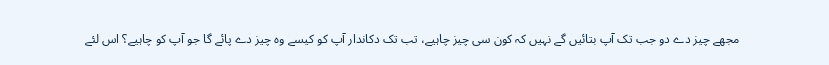مجھے چیز دے دو جب تک آپ بتائیں گے نہیں کہ کون سی چیز چاہیے، تب تک دکاندار آپ کو کیسے وہ چیز دے پائے گا جو آپ کو چاہیے؟ اس لئے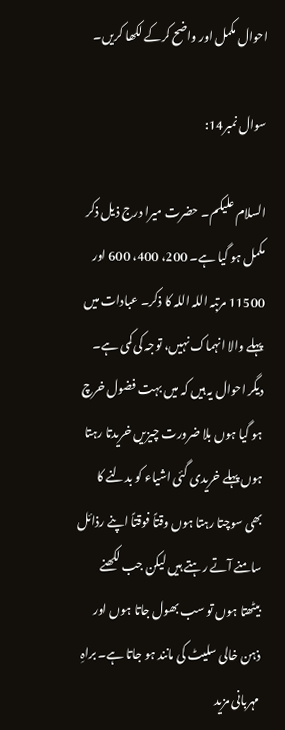احوال مکمل اور واضح کرکے لکھا کریں۔

سوال نمبر14:

السلام علیکم۔ حضرت میرا درج ذیل ذکر مکمل ہو گیا ہے۔ 200، 400، 600 اور 11500 مرتبہ اللہ اللہ کا ذکر۔ عبادات میں پہلے والا انہماک نہیں، توجہ کی کمی ہے۔ دیگر احوال یہ ہیں کہ میں بہت فضول خرچ ہو گیا ہوں بلا ضرورت چیزیں خریدتا رہتا ہوں پہلے خریدی گئی اشیاء کو بدلنے کا بھی سوچتا رہتا ہوں وقتاً فوقتاً اپنے رذائل سامنے آتے رہتے ہیں لیکن جب لکھنے بیٹھتا ہوں تو سب بھول جاتا ہوں اور ذہن خالی سلیٹ کی مانند ہو جاتا ہے۔ براہِ مہربانی مزید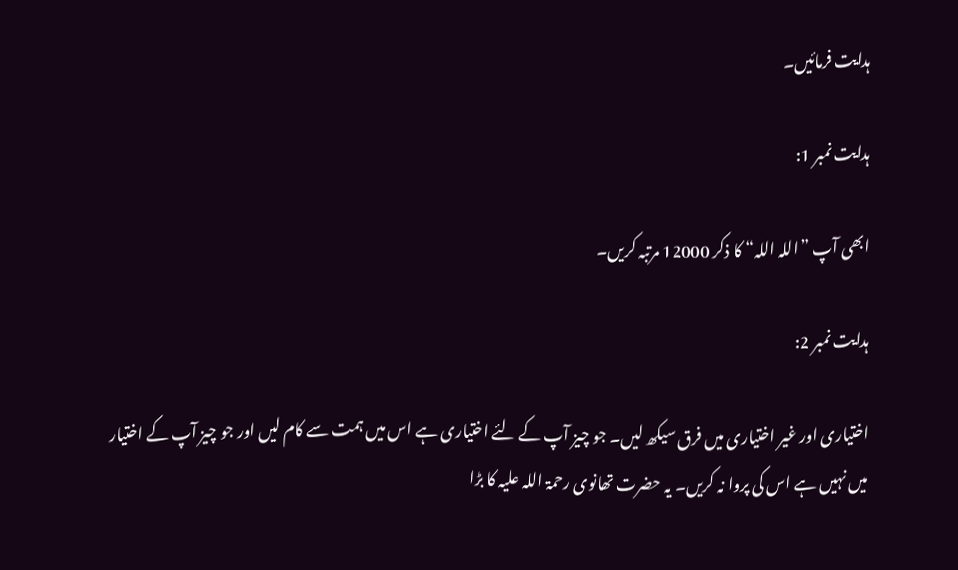ہدایت فرمائیں۔

ہدایت نمبر 1:

ابھی آپ ”اللہ اللہ“ کا ذکر 12000 مرتبہ کریں۔

ہدایت نمبر 2:

اختیاری اور غیر اختیاری میں فرق سیکھ لیں۔ جو چیز آپ کے لئے اختیاری ہے اس میں ہمت سے کام لیں اور جو چیز آپ کے اختیار میں نہیں ہے اس کی پروا نہ کریں۔ یہ حضرت تھانوی رحمۃ اللہ علیہ کا بڑا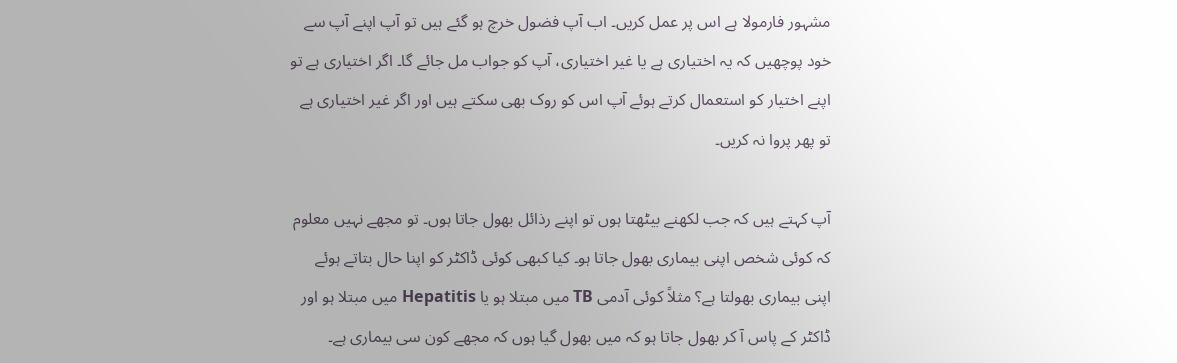مشہور فارمولا ہے اس پر عمل کریں۔ اب آپ فضول خرچ ہو گئے ہیں تو آپ اپنے آپ سے خود پوچھیں کہ یہ اختیاری ہے یا غیر اختیاری، آپ کو جواب مل جائے گا۔ اگر اختیاری ہے تو اپنے اختیار کو استعمال کرتے ہوئے آپ اس کو روک بھی سکتے ہیں اور اگر غیر اختیاری ہے تو پھر پروا نہ کریں۔

آپ کہتے ہیں کہ جب لکھنے بیٹھتا ہوں تو اپنے رذائل بھول جاتا ہوں۔ تو مجھے نہیں معلوم کہ کوئی شخص اپنی بیماری بھول جاتا ہو۔ کیا کبھی کوئی ڈاکٹر کو اپنا حال بتاتے ہوئے اپنی بیماری بھولتا ہے؟ مثلاً کوئی آدمی TB میں مبتلا ہو یا Hepatitis میں مبتلا ہو اور ڈاکٹر کے پاس آ کر بھول جاتا ہو کہ میں بھول گیا ہوں کہ مجھے کون سی بیماری ہے۔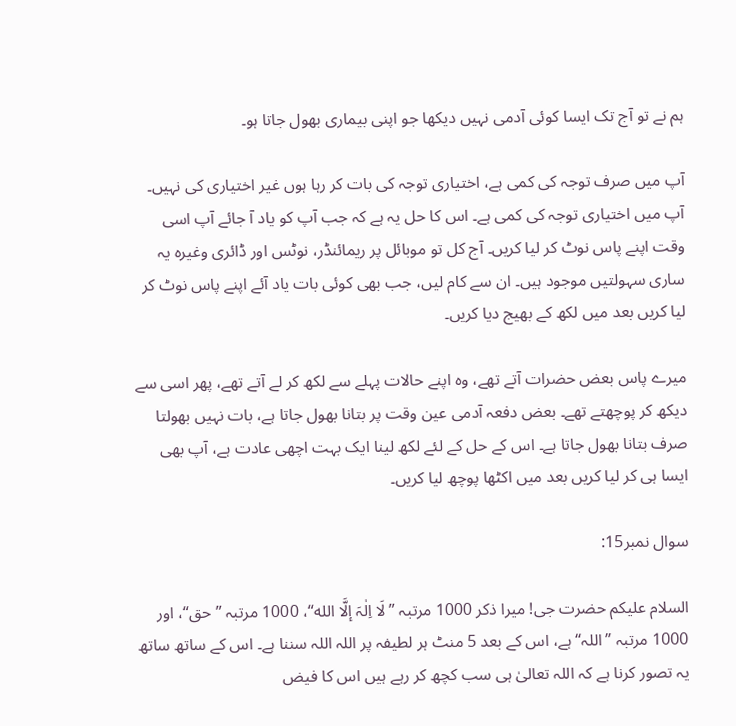ہم نے تو آج تک ایسا کوئی آدمی نہیں دیکھا جو اپنی بیماری بھول جاتا ہو۔

آپ میں صرف توجہ کی کمی ہے، اختیاری توجہ کی بات کر رہا ہوں غیر اختیاری کی نہیں۔ آپ میں اختیاری توجہ کی کمی ہے۔ اس کا حل یہ ہے کہ جب آپ کو یاد آ جائے آپ اسی وقت اپنے پاس نوٹ کر لیا کریں۔ آج کل تو موبائل پر ریمائنڈر، نوٹس اور ڈائری وغیرہ یہ ساری سہولتیں موجود ہیں۔ ان سے کام لیں، جب بھی کوئی بات یاد آئے اپنے پاس نوٹ کر لیا کریں بعد میں لکھ کے بھیج دیا کریں۔

میرے پاس بعض حضرات آتے تھے، وہ اپنے حالات پہلے سے لکھ کر لے آتے تھے، پھر اسی سے دیکھ کر پوچھتے تھے۔ بعض دفعہ آدمی عین وقت پر بتانا بھول جاتا ہے، بات نہیں بھولتا صرف بتانا بھول جاتا ہے۔ اس کے حل کے لئے لکھ لینا ایک بہت اچھی عادت ہے، آپ بھی ایسا ہی کر لیا کریں بعد میں اکٹھا پوچھ لیا کریں۔

سوال نمبر15:

السلام علیکم حضرت جی! میرا ذکر 1000 مرتبہ ”لَا اِلٰہَ إلَّا الله“، 1000 مرتبہ ”حق“، اور 1000 مرتبہ ”اللہ“ ہے، اس کے بعد 5 منٹ ہر لطیفہ پر اللہ اللہ سننا ہے۔ اس کے ساتھ ساتھ یہ تصور کرنا ہے کہ اللہ تعالیٰ ہی سب کچھ کر رہے ہیں اس کا فیض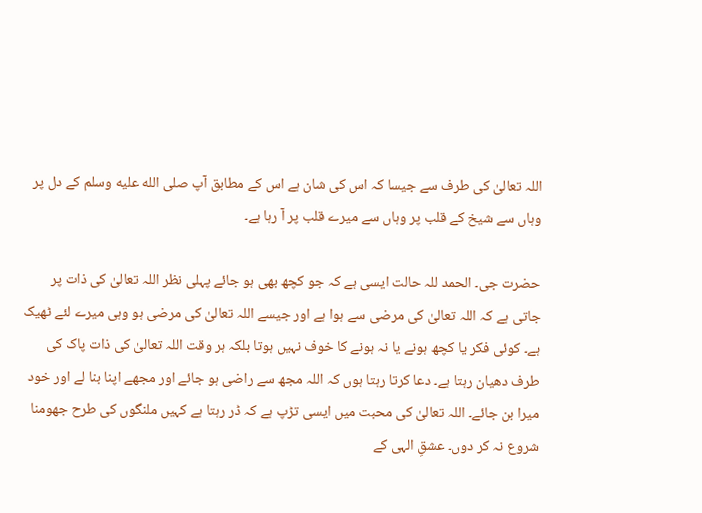اللہ تعالیٰ کی طرف سے جیسا کہ اس کی شان ہے اس کے مطابق آپ صلى الله عليه وسلم کے دل پر وہاں سے شیخ کے قلب پر وہاں سے میرے قلب پر آ رہا ہے۔

حضرت جی۔ الحمد للہ حالت ایسی ہے کہ جو کچھ بھی ہو جائے پہلی نظر اللہ تعالیٰ کی ذات پر جاتی ہے کہ اللہ تعالیٰ کی مرضی سے ہوا ہے اور جیسے اللہ تعالیٰ کی مرضی ہو وہی میرے لئے ٹھیک ہے۔ کوئی فکر یا کچھ ہونے یا نہ ہونے کا خوف نہیں ہوتا بلکہ ہر وقت اللہ تعالیٰ کی ذات پاک کی طرف دھیان رہتا ہے۔ دعا کرتا رہتا ہوں کہ اللہ مجھ سے راضی ہو جائے اور مجھے اپنا بنا لے اور خود میرا بن جائے۔ اللہ تعالیٰ کی محبت میں ایسی تڑپ ہے کہ ڈر رہتا ہے کہیں ملنگوں کی طرح جھومنا شروع نہ کر دوں۔ عشقِ الہی کے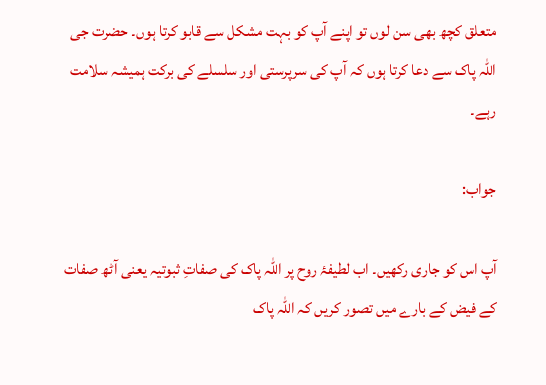متعلق کچھ بھی سن لوں تو اپنے آپ کو بہت مشکل سے قابو کرتا ہوں۔ حضرت جی اللہ پاک سے دعا کرتا ہوں کہ آپ کی سرپرستی اور سلسلے کی برکت ہمیشہ سلامت رہے۔

جواب:

آپ اس کو جاری رکھیں۔ اب لطیفۂ روح پر اللہ پاک کی صفاتِ ثبوتیہ یعنی آٹھ صفات کے فیض کے بارے میں تصور کریں کہ اللہ پاک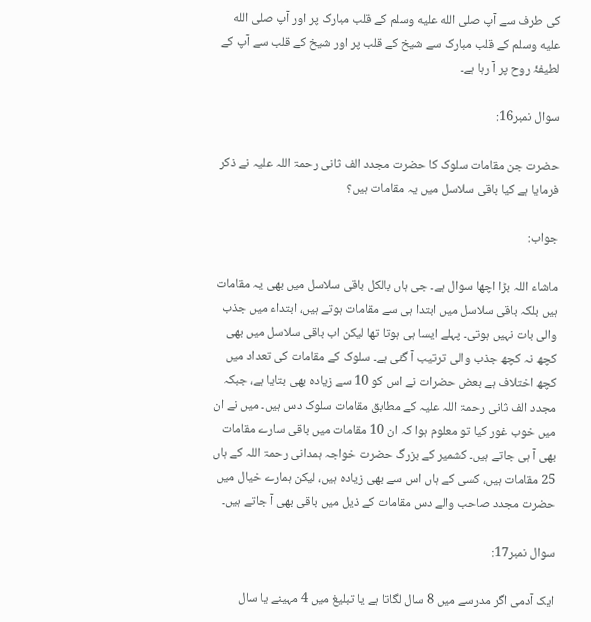کی طرف سے آپ صلى الله عليه وسلم کے قلب مبارک پر اور آپ صلى الله عليه وسلم کے قلب مبارک سے شیخ کے قلب پر اور شیخ کے قلب سے آپ کے لطیفۂ روح پر آ رہا ہے۔

سوال نمبر16:

حضرت جن مقامات سلوک کا حضرت مجدد الف ثانی رحمۃ اللہ علیہ نے ذکر فرمایا ہے کیا باقی سلاسل میں یہ مقامات ہیں؟

جواب:

ماشاء اللہ بڑا اچھا سوال ہے۔ جی ہاں بالکل باقی سلاسل میں بھی یہ مقامات ہیں بلکہ باقی سلاسل میں ابتدا ہی سے مقامات ہوتے ہیں، ابتداء میں جذب والی بات نہیں ہوتی۔ پہلے ایسا ہی ہوتا تھا لیکن اب باقی سلاسل میں بھی کچھ نہ کچھ جذب والی ترتیب آ گئی ہے۔ سلوک کے مقامات کی تعداد میں کچھ اختلاف ہے بعض حضرات نے اس کو 10 سے زیادہ بھی بتایا ہے، جبکہ مجدد الف ثانی رحمۃ اللہ علیہ کے مطابق مقامات سلوک دس ہیں۔ میں نے ان میں خوب غور کیا تو معلوم ہوا کہ ان 10 مقامات میں باقی سارے مقامات بھی آ ہی جاتے ہیں۔ کشمیر کے بزرگ حضرت خواجہ ہمدانی رحمۃ اللہ کے ہاں 25 مقامات ہیں، کسی کے ہاں اس سے بھی زیادہ ہیں، لیکن ہمارے خیال میں حضرت مجدد صاحب والے دس مقامات کے ذیل میں باقی بھی آ جاتے ہیں۔

سوال نمبر17:

ایک آدمی اگر مدرسے میں 8 سال لگاتا ہے یا تبلیغ میں 4 مہینے یا سال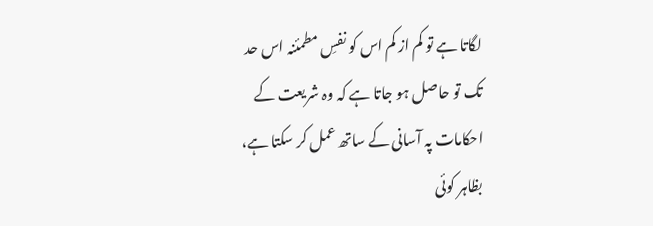لگاتا ہے تو کم از کم اس کو نفسِ مطمئنہ اس حد تک تو حاصل ہو جاتا ہے کہ وہ شریعت کے احکامات پہ آسانی کے ساتھ عمل کر سکتا ہے، بظاہر کوئی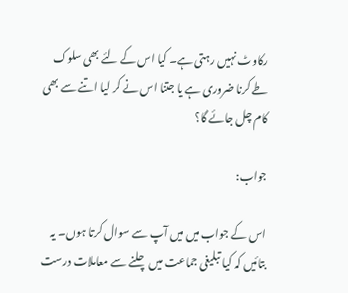رکاوٹ نہیں رہتی ہے۔ کیا اس کے لئے بھی سلوک طے کرنا ضروری ہے یا جتنا اس نے کر لیا اتنے سے بھی کام چل جائے گا؟

جواب:

اس کے جواب میں میں آپ سے سوال کرتا ہوں۔ یہ بتائیں کہ کیا تبلیغی جماعت میں چلنے سے معاملات درست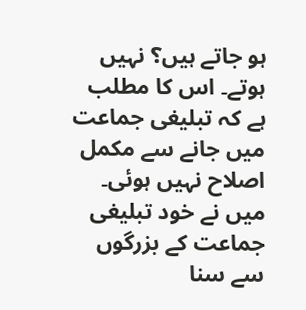ہو جاتے ہیں؟ نہیں ہوتے۔ اس کا مطلب ہے کہ تبلیغی جماعت میں جانے سے مکمل اصلاح نہیں ہوئی۔ میں نے خود تبلیغی جماعت کے بزرگوں سے سنا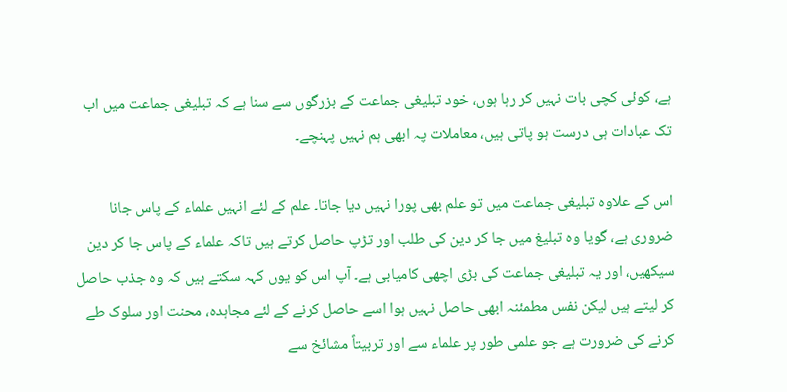ہے، کوئی کچی بات نہیں کر رہا ہوں، خود تبلیغی جماعت کے بزرگوں سے سنا ہے کہ تبلیغی جماعت میں اب تک عبادات ہی درست ہو پاتی ہیں، معاملات پہ ابھی ہم نہیں پہنچے۔

اس کے علاوہ تبلیغی جماعت میں تو علم بھی پورا نہیں دیا جاتا۔ علم کے لئے انہیں علماء کے پاس جانا ضروری ہے، گویا وہ تبلیغ میں جا کر دین کی طلب اور تڑپ حاصل کرتے ہیں تاکہ علماء کے پاس جا کر دین سیکھیں، اور یہ تبلیغی جماعت کی بڑی اچھی کامیابی ہے۔ آپ اس کو یوں کہہ سکتے ہیں کہ وہ جذب حاصل کر لیتے ہیں لیکن نفس مطمئنہ ابھی حاصل نہیں ہوا اسے حاصل کرنے کے لئے مجاہدہ، محنت اور سلوک طے کرنے کی ضرورت ہے جو علمی طور پر علماء سے اور تربیتاً مشائخ سے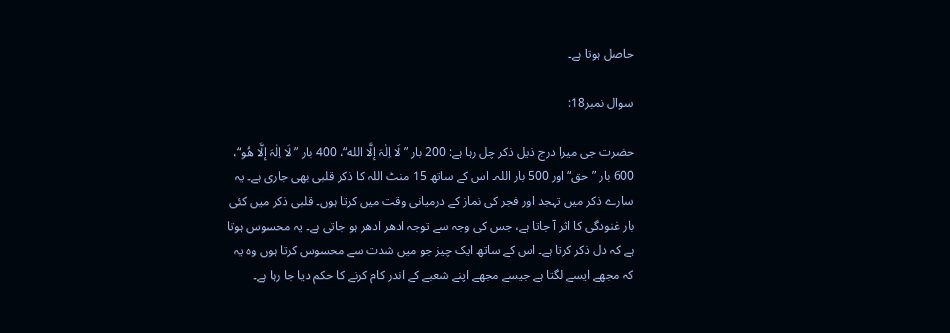حاصل ہوتا ہے۔

سوال نمبر18:

حضرت جی میرا درج ذیل ذکر چل رہا ہے: 200 بار ”لَا اِلٰہَ إلَّا الله“، 400 بار ”لَا اِلٰہَ إلَّا ھُو“، 600 بار ”حق“ اور 500 بار اللہ۔ اس کے ساتھ 15 منٹ اللہ کا ذکر قلبی بھی جاری ہے۔ یہ سارے ذکر میں تہجد اور فجر کی نماز کے درمیانی وقت میں کرتا ہوں۔ قلبی ذکر میں کئی بار غنودگی کا اثر آ جاتا ہے، جس کی وجہ سے توجہ ادھر ادھر ہو جاتی ہے۔ یہ محسوس ہوتا ہے کہ دل ذکر کرتا ہے۔ اس کے ساتھ ایک چیز جو میں شدت سے محسوس کرتا ہوں وہ یہ کہ مجھے ایسے لگتا ہے جیسے مجھے اپنے شعبے کے اندر کام کرنے کا حکم دیا جا رہا ہے۔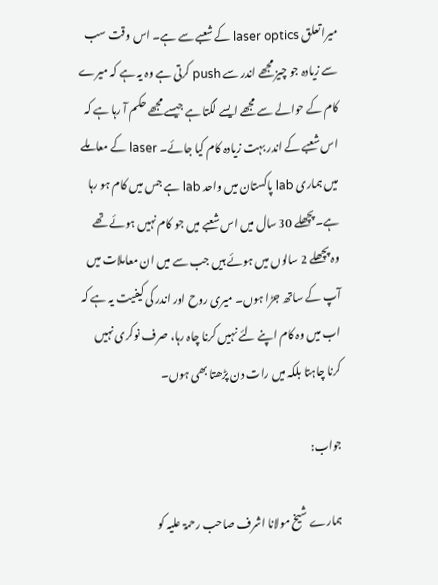میرا تعلق laser optics کے شعبے سے ہے۔ اس وقت سب سے زیادہ جو چیز مجھے اندر سے push کرتی ہے وہ یہ ہے کہ میرے کام کے حوالے سے مجھے ایسے لگتا ہے جیسے مجھے حکم آ رہا ہے کہ اس شعبے کے اندر بہت زیادہ کام کیا جائے۔ laser کے معاملے میں ہماری lab پاکستان میں واحد lab ہے جس میں کام ہو رہا ہے۔ پچھلے 30 سال میں اس شعبے میں جو کام نہیں ہوئے تھے وہ پچھلے 2 سالوں میں ہوئے ہیں جب سے میں ان معاملات میں آپ کے ساتھ جڑا ہوں۔ میری روح اور اندر کی کیفیت یہ ہے کہ اب میں وہ کام اپنے لئے نہیں کرنا چاہ رہا، صرف نوکری نہیں کرنا چاہتا بلکہ میں رات دن پڑھتا بھی ہوں۔

جواب:

ہمارے شیخ مولانا اشرف صاحب رحمۃ علیہ کو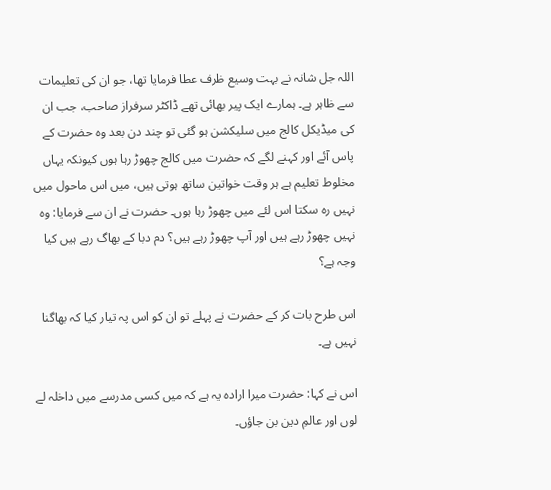اللہ جل شانہ نے بہت وسیع ظرف عطا فرمایا تھا، جو ان کی تعلیمات سے ظاہر ہے۔ ہمارے ایک پیر بھائی تھے ڈاکٹر سرفراز صاحب، جب ان کی میڈیکل کالج میں سلیکشن ہو گئی تو چند دن بعد وہ حضرت کے پاس آئے اور کہنے لگے کہ حضرت میں کالج چھوڑ رہا ہوں کیونکہ یہاں مخلوط تعلیم ہے ہر وقت خواتین ساتھ ہوتی ہیں، میں اس ماحول میں نہیں رہ سکتا اس لئے میں چھوڑ رہا ہوں۔ حضرت نے ان سے فرمایا: وہ نہیں چھوڑ رہے ہیں اور آپ چھوڑ رہے ہیں؟ دم دبا کے بھاگ رہے ہیں کیا وجہ ہے؟

اس طرح بات کر کے حضرت نے پہلے تو ان کو اس پہ تیار کیا کہ بھاگنا نہیں ہے۔

اس نے کہا: حضرت میرا ارادہ یہ ہے کہ میں کسی مدرسے میں داخلہ لے لوں اور عالمِ دین بن جاؤں۔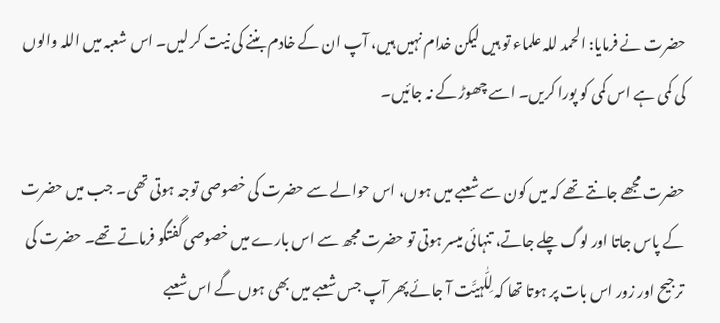حضرت نے فرمایا: الحمد للہ علماء تو ہیں لیکن خدام نہیں ہیں، آپ ان کے خادم بننے کی نیت کر لیں۔ اس شعبہ میں اللہ والوں کی کمی ہے اس کمی کو پورا کریں۔ اسے چھوڑ کے نہ جائیں۔

حضرت مجھے جانتے تھے کہ میں کون سے شعبے میں ہوں، اس حوالے سے حضرت کی خصوصی توجہ ہوتی تھی۔ جب میں حضرت کے پاس جاتا اور لوگ چلے جاتے، تنہائی میسر ہوتی تو حضرت مجھ سے اس بارے میں خصوصی گفتگو فرماتے تھے۔ حضرت کی ترجیح اور زور اس بات پر ہوتا تھا کہ لِلّٰہیَّت آ جائے پھر آپ جس شعبے میں بھی ہوں گے اس شعبے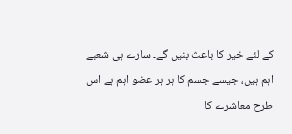کے لئے خیر کا باعث بنیں گے۔ سارے ہی شعبے اہم ہیں، جیسے جسم کا ہر ہر عضو اہم ہے اس طرح معاشرے کا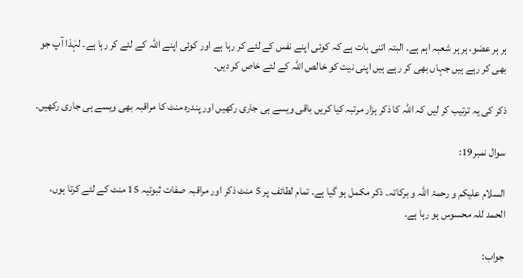ہر ہر عضو، ہر ہر شعبہ اہم ہے۔ البتہ اتنی بات ہے کہ کوئی اپنے نفس کے لئے کر رہا ہے اور کوئی اپنے اللہ کے لئے کر رہا ہے۔ لہٰذا آپ جو بھی کر رہے ہیں جہاں بھی کر رہے ہیں اپنی نیت کو خالص اللہ کے لئے خاص کر دیں۔

ذکر کی یہ ترتیب کر لیں کہ اللہ کا ذکر ہزار مرتبہ کیا کریں باقی ویسے ہی جاری رکھیں اور پندرہ منٹ کا مراقبہ بھی ویسے ہی جاری رکھیں۔

سوال نمبر19:

السلام علیکم و رحمۃ اللہ و برکاتہ۔ ذکر مکمل ہو گیا ہے۔ تمام لطائف پر 5 منٹ ذکر اور مراقبہ صفات ثبوتیہ 15 منٹ کے لئے کرتا ہوں، الحمد للہ محسوس ہو رہا ہے۔

جواب: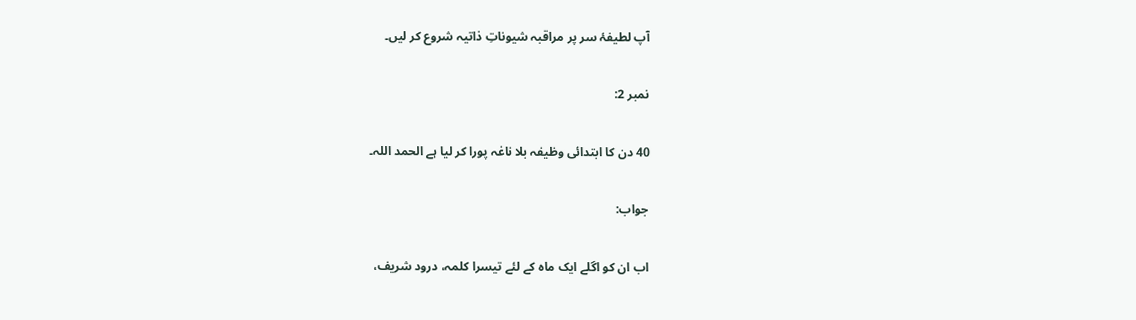آپ لطیفۂ سر پر مراقبہ شیوناتِ ذاتیہ شروع کر لیں۔

نمبر 2:

40 دن کا ابتدائی وظیفہ بلا ناغہ پورا کر لیا ہے الحمد اللہ۔

جواب:

اب ان کو اگلے ایک ماہ کے لئے تیسرا کلمہ، درود شریف،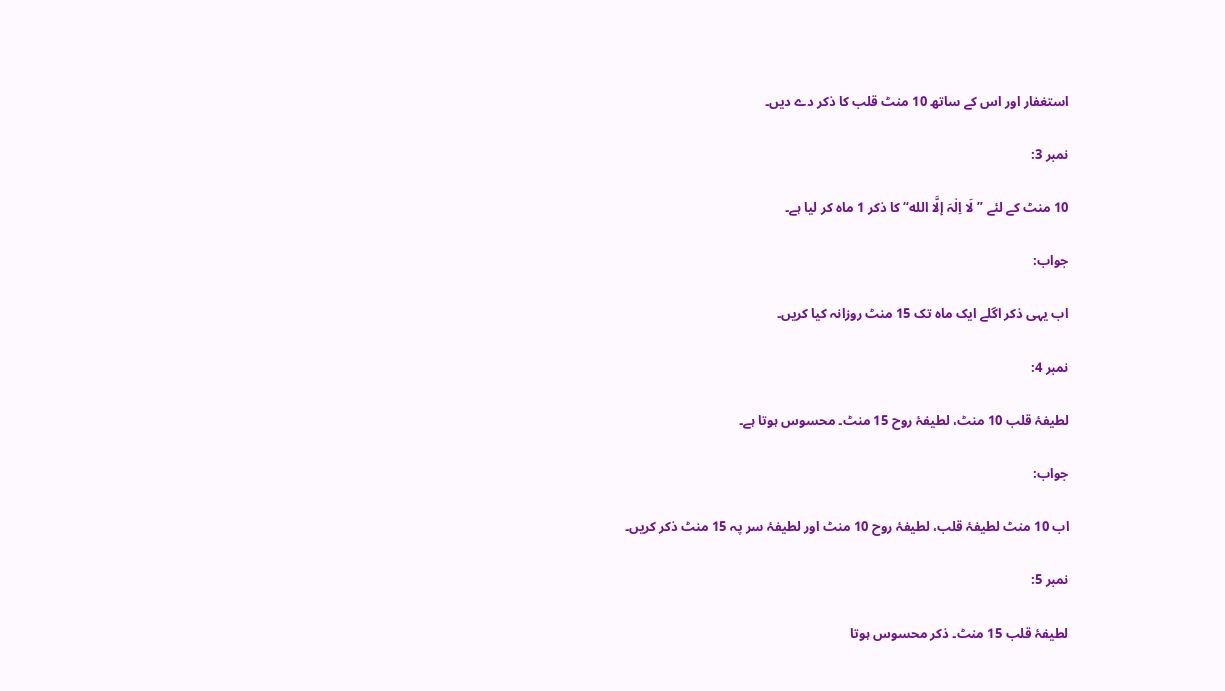استغفار اور اس کے ساتھ 10 منٹ قلب کا ذکر دے دیں۔

نمبر 3:

10 منٹ کے لئے ”لَا اِلٰہَ إلَّا الله“ کا ذکر 1 ماہ کر لیا ہے۔

جواب:

اب یہی ذکر اگلے ایک ماہ تک 15 منٹ روزانہ کیا کریں۔

نمبر 4:

لطیفۂ قلب 10 منٹ، لطیفۂ روح 15 منٹ۔ محسوس ہوتا ہے۔

جواب:

اب 10 منٹ لطیفۂ قلب، لطیفۂ روح 10 منٹ اور لطیفۂ سر پہ 15 منٹ ذکر کریں۔

نمبر 5:

لطیفۂ قلب 15 منٹ۔ ذکر محسوس ہوتا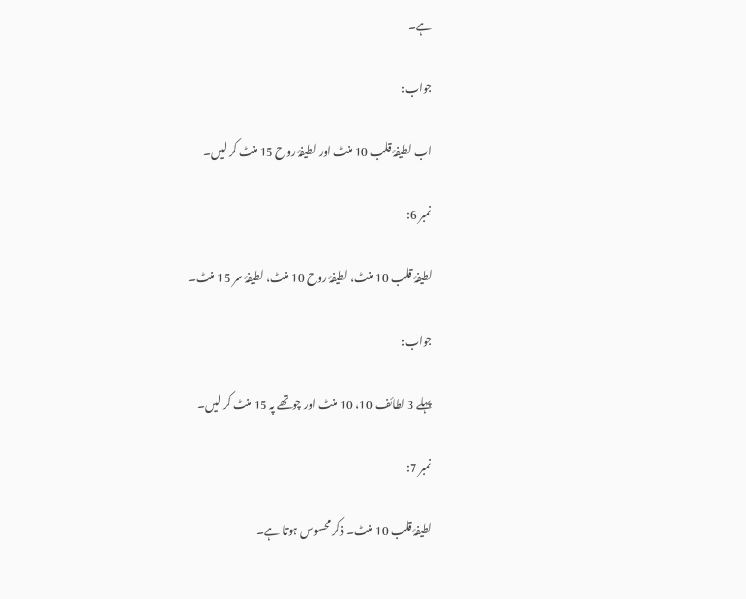ہے۔

جواب:

اب لطیفۂ قلب 10 منٹ اور لطیفۂ روح 15 منٹ کر لیں۔

نمبر 6:

لطیفۂ قلب 10 منٹ، لطیفۂ روح 10 منٹ، لطیفۂ سر 15 منٹ۔

جواب:

پہلے 3 لطائف 10، 10 منٹ اور چوتھے پہ 15 منٹ کر لیں۔

نمبر 7:

لطیفۂ قلب 10 منٹ۔ ذکر محسوس ہوتا ہے۔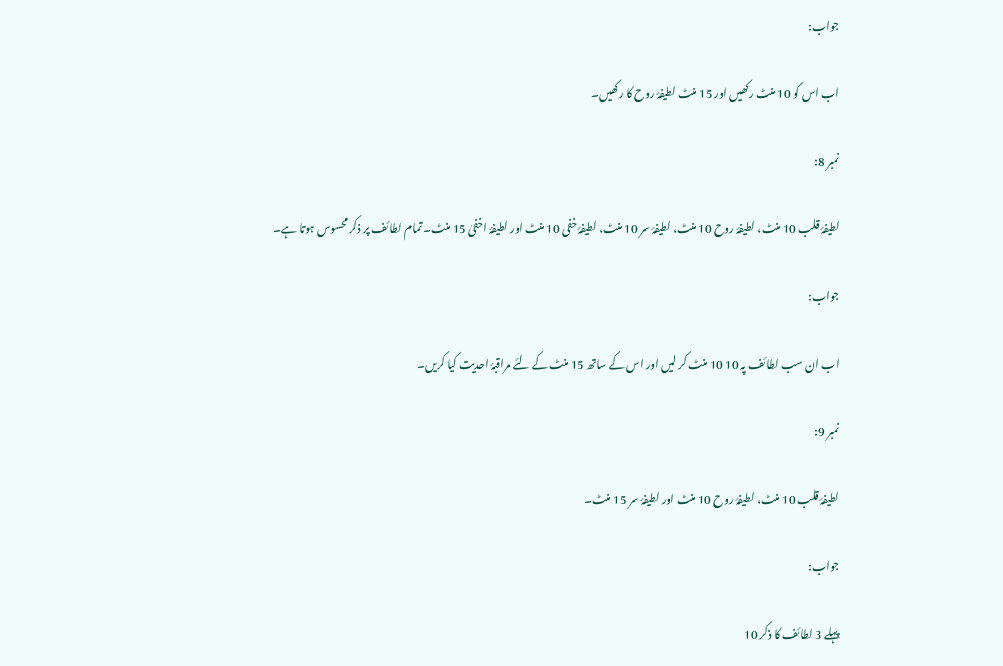جواب:

اب اس کو 10 منٹ رکھیں اور 15 منٹ لطیفۂ روح کا رکھیں۔

نمبر 8:

لطیفۂ قلب 10 منٹ، لطیفۂ روح 10 منٹ، لطیفۂ سر 10 منٹ، لطیفۂ خفی 10 منٹ اور لطیفۂ اخفیٰ 15 منٹ۔ تمام لطائف پر ذکر محسوس ہوتا ہے۔

جواب:

اب ان سب لطائف پہ 10 10 منٹ کر لیں اور اس کے ساتھ 15 منٹ کے لئے مراقبۂ احدیت کیا کریں۔

نمبر 9:

لطیفۂ قلب 10 منٹ، لطیفۂ روح 10 منٹ اور لطیفۂ سر 15 منٹ۔

جواب:

پہلے 3 لطائف کا ذکر 10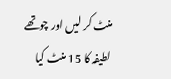منٹ کر لیں اور چوتھے لطیفہ کا 15 منٹ کیا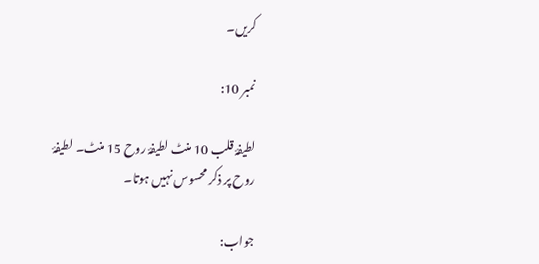کریں۔

نمبر 10:

لطیفۂ قلب 10 منٹ لطیفۂ روح 15 منٹ۔ لطیفۂ روح پر ذکر محسوس نہیں ہوتا۔

جواب: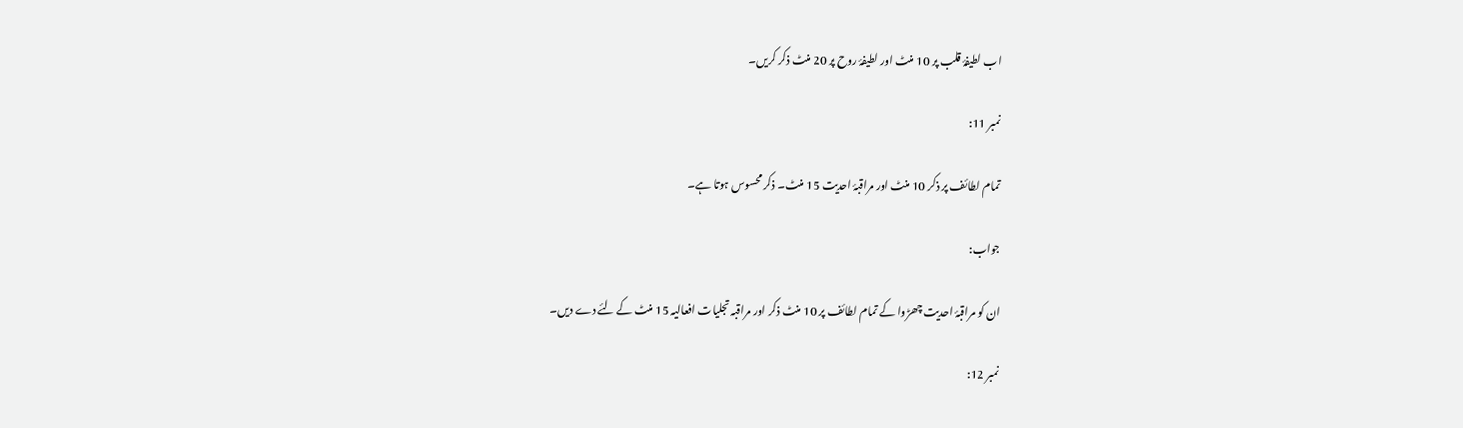اب لطیفۂ قلب پر 10 منٹ اور لطیفۂ روح پر 20 منٹ ذکر کریں۔

نمبر 11:

تمام لطائف پر ذکر 10 منٹ اور مراقبۂ احدیت 15 منٹ۔ ذکر محسوس ہوتا ہے۔

جواب:

ان کو مراقبۂ احدیت چھڑوا کے تمام لطائف پر 10 منٹ ذکر اور مراقبہ تجلیات افعالیہ 15 منٹ کے لئے دے دیں۔

نمبر 12: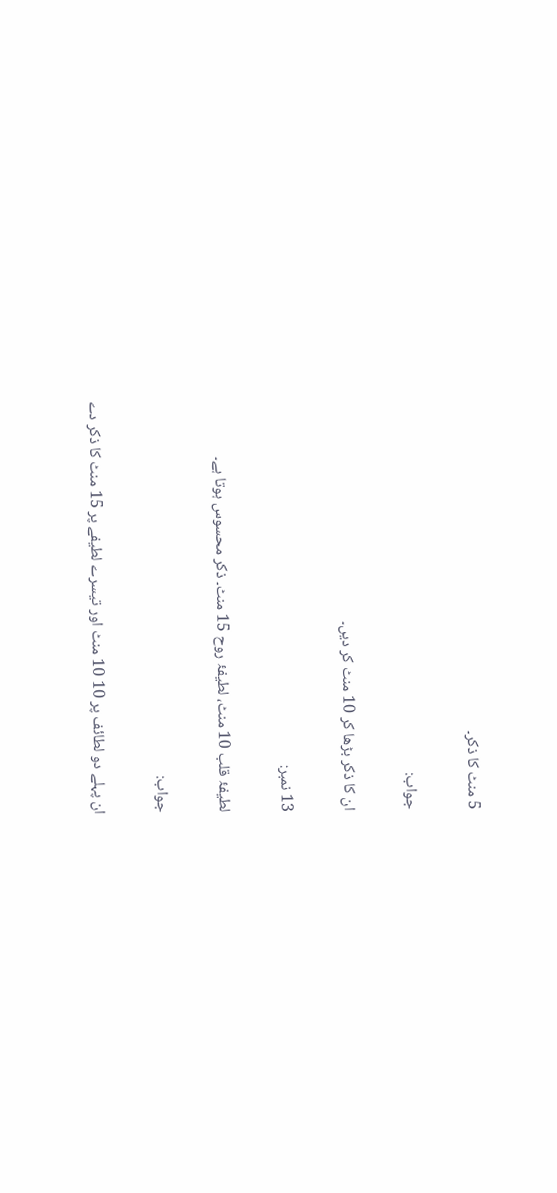5 منٹ کا ذکر۔

جواب:

ان کا ذکر بڑھا کر 10 منٹ کر دیں۔

13 نمبر:

لطیفۂ قلب 10 منٹ، لطیفۂ روح 15 منٹ۔ ذکر محسوس ہوتا ہے۔

جواب:

ان پہلے دو لطائف پر 10 10 منٹ اور تیسرے لطیفے پر 15 منٹ کا ذکر دے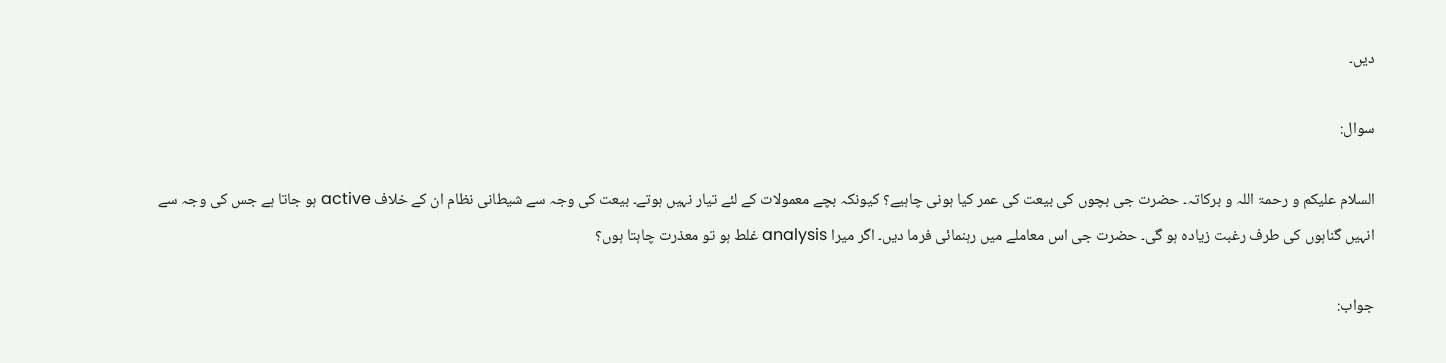دیں۔

سوال:

السلام علیکم و رحمۃ اللہ و برکاتہ۔ حضرت جی بچوں کی بیعت کی عمر کیا ہونی چاہیے؟ کیونکہ بچے معمولات کے لئے تیار نہیں ہوتے۔ بیعت کی وجہ سے شیطانی نظام ان کے خلاف active ہو جاتا ہے جس کی وجہ سے انہیں گناہوں کی طرف رغبت زیادہ ہو گی۔ حضرت جی اس معاملے میں رہنمائی فرما دیں۔ اگر میرا analysis غلط ہو تو معذرت چاہتا ہوں؟

جواب: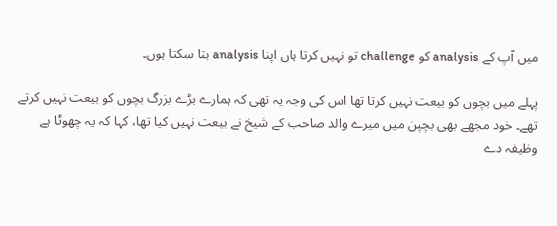میں آپ کے analysis کو challenge تو نہیں کرتا ہاں اپنا analysis بتا سکتا ہوں۔

پہلے میں بچوں کو بیعت نہیں کرتا تھا اس کی وجہ یہ تھی کہ ہمارے بڑے بزرگ بچوں کو بیعت نہیں کرتے تھے۔ خود مجھے بھی بچپن میں میرے والد صاحب کے شیخ نے بیعت نہیں کیا تھا، کہا کہ یہ چھوٹا ہے وظیفہ دے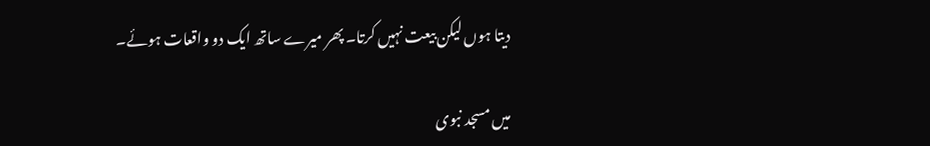دیتا ہوں لیکن بیعت نہیں کرتا۔ پھر میرے ساتھ ایک دو واقعات ہوئے۔

میں مسجد نبوی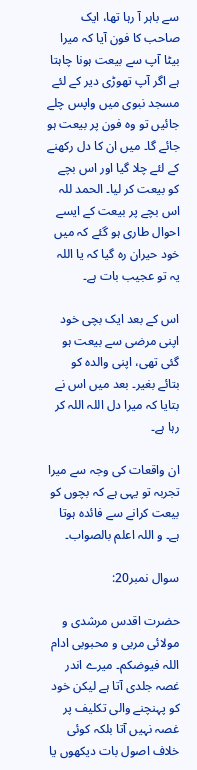سے باہر آ رہا تھا، ایک صاحب کا فون آیا کہ میرا بیٹا آپ سے بیعت ہونا چاہتا ہے اگر آپ تھوڑی دیر کے لئے مسجد نبوی میں واپس چلے جائیں تو وہ فون پر بیعت ہو جائے گا۔ میں ان کا دل رکھنے کے لئے چلا گیا اور اس بچے کو بیعت کر لیا۔ الحمد للہ اس بچے پر بیعت کے ایسے احوال طاری ہو گئے کہ میں خود حیران رہ گیا کہ یا اللہ یہ تو عجیب بات ہے۔

اس کے بعد ایک بچی خود اپنی مرضی سے بیعت ہو گئی تھی، اپنی والدہ کو بتائے بغیر۔ بعد میں اس نے بتایا کہ میرا دل اللہ اللہ کر رہا ہے۔

ان واقعات کی وجہ سے میرا تجربہ تو یہی ہے کہ بچوں کو بیعت کرانے سے فائدہ ہوتا ہے۔ و اللہ اعلم بالصواب۔

سوال نمبر20:

حضرت اقدس مرشدی و مولائی مربی و محبوبی ادام اللہ فیوضکم۔ میرے اندر غصہ جلدی آتا ہے لیکن خود کو پہنچنے والی تکلیف پر غصہ نہیں آتا بلکہ کوئی خلاف اصول بات دیکھوں یا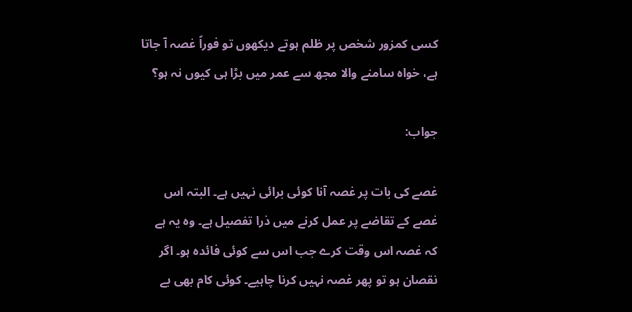کسی کمزور شخص پر ظلم ہوتے دیکھوں تو فوراً غصہ آ جاتا ہے، خواہ سامنے والا مجھ سے عمر میں بڑا ہی کیوں نہ ہو؟

جواب:

غصے کی بات پر غصہ آنا کوئی برائی نہیں ہے۔ البتہ اس غصے کے تقاضے پر عمل کرنے میں ذرا تفصیل ہے۔ وہ یہ ہے کہ غصہ اس وقت کرے جب اس سے کوئی فائدہ ہو۔ اگر نقصان ہو تو پھر غصہ نہیں کرنا چاہیے۔ کوئی کام بھی بے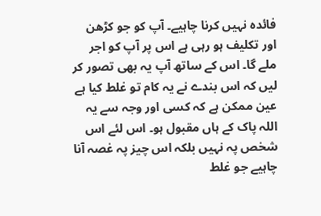فائدہ نہیں کرنا چاہیے۔ آپ کو جو کڑھن اور تکلیف ہو رہی ہے اس پر آپ کو اجر ملے گا۔ اس کے ساتھ آپ یہ بھی تصور کر لیں کہ اس بندے نے یہ کام تو غلط کیا ہے عین ممکن ہے کہ کسی اور وجہ سے یہ اللہ پاک کے ہاں مقبول ہو۔ اس لئے اس شخص پہ نہیں بلکہ اس چیز پہ غصہ آنا چاہیے جو غلط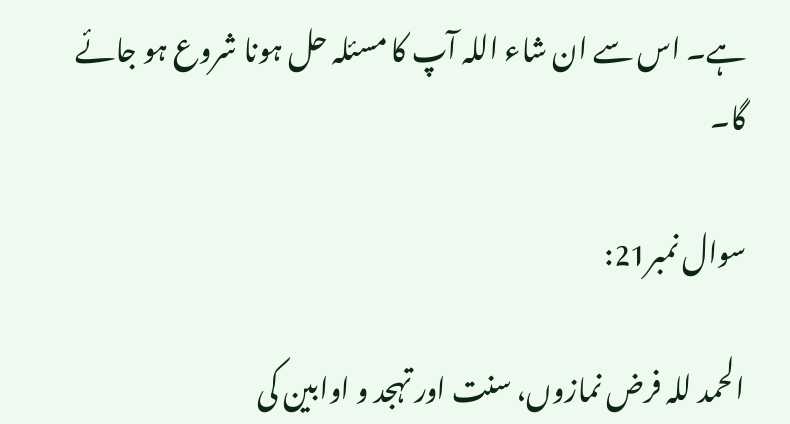ہے۔ اس سے ان شاء اللہ آپ کا مسئلہ حل ہونا شروع ہو جائے گا۔

سوال نمبر21:

الحمد للہ فرض نمازوں، سنت اور تہجد و اوابین کی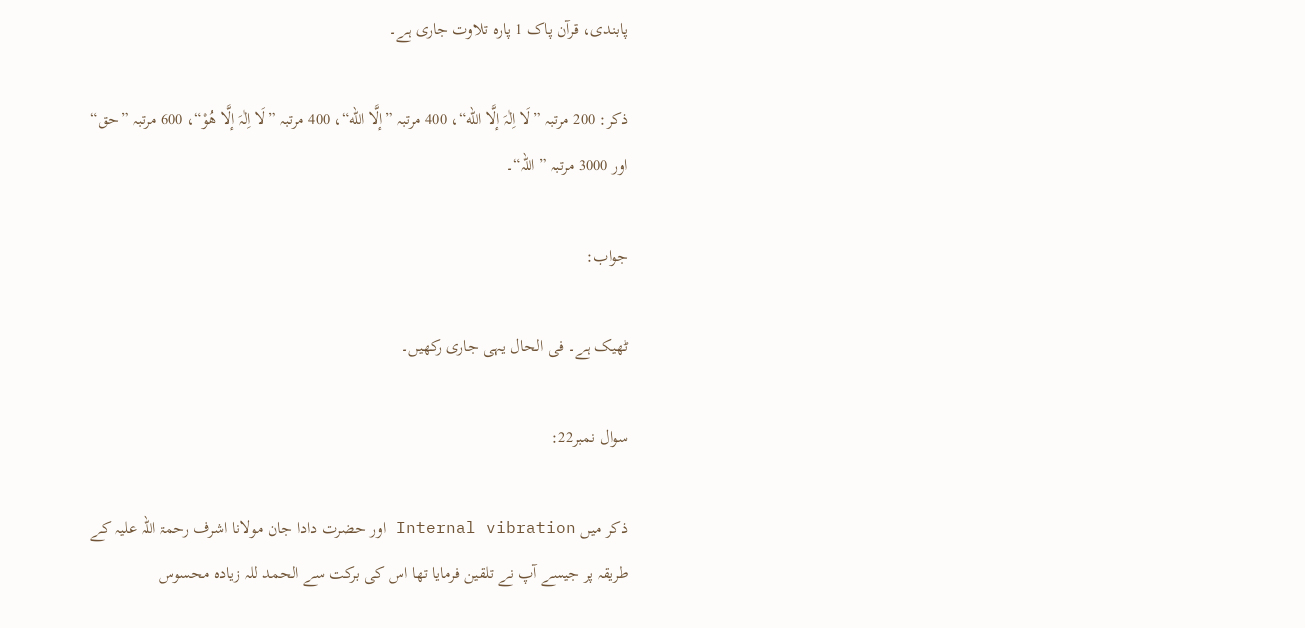پابندی، قرآن پاک 1 پارہ تلاوت جاری ہے۔

ذکر: 200 مرتبہ ”لَا اِلٰہَ إلَّا الله“، 400 مرتبہ ”إلَّا الله“، 400 مرتبہ ”لَا اِلٰہَ إلَّا ھُوْ“، 600 مرتبہ ”حق“ اور 3000 مرتبہ ”اللہ“۔

جواب:

ٹھیک ہے۔ فی الحال یہی جاری رکھیں۔

سوال نمبر22:

ذکر میں Internal vibration اور حضرت دادا جان مولانا اشرف رحمۃ اللہ علیہ کے طریقہ پر جیسے آپ نے تلقین فرمایا تھا اس کی برکت سے الحمد للہ زیادہ محسوس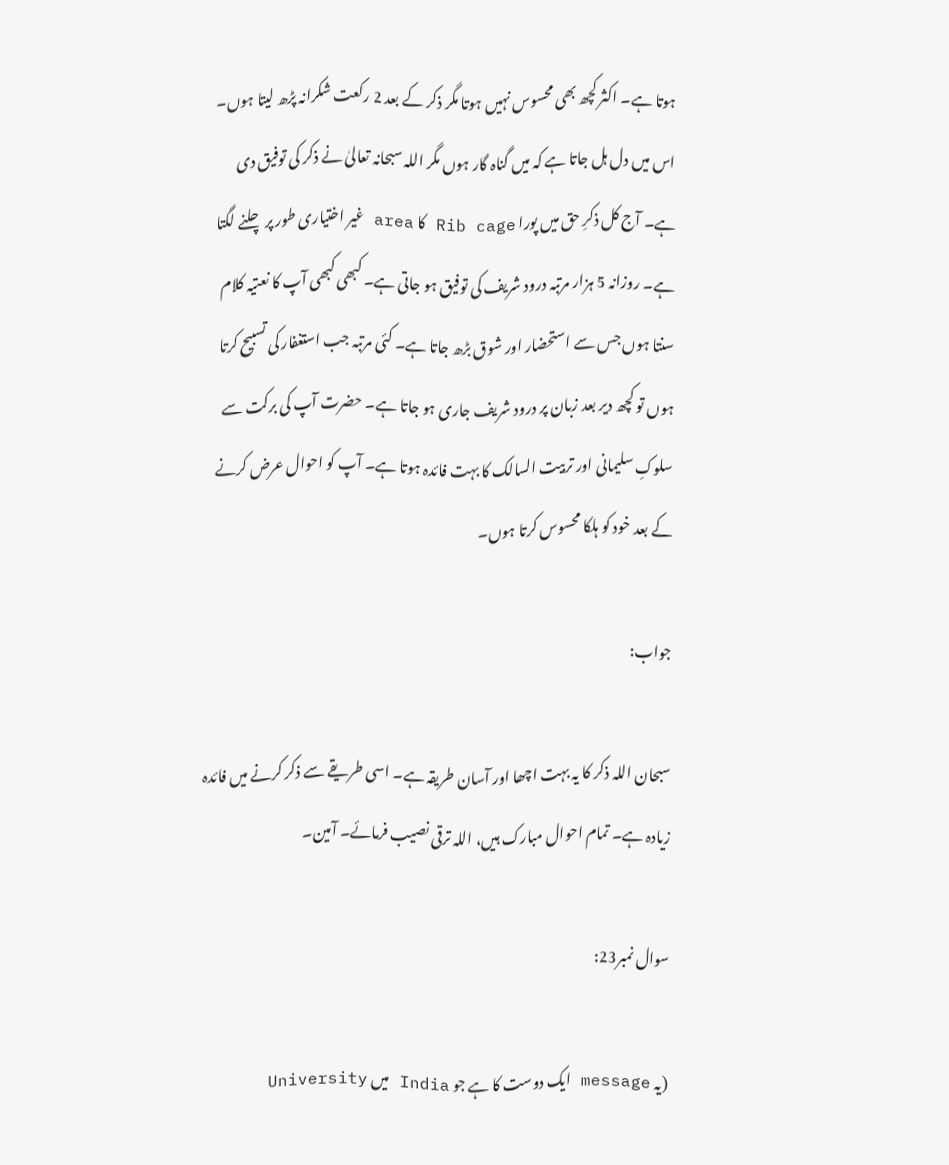ہوتا ہے۔ اکثر کچھ بھی محسوس نہیں ہوتا مگر ذکر کے بعد 2 رکعت شکرانہ پڑھ لیتا ہوں۔ اس میں دل ہل جاتا ہے کہ میں گناہ گار ہوں مگر اللہ سبحانہ تعالیٰ نے ذکر کی توفیق دی ہے۔ آج کل ذکرِ حق میں پورا Rib cage کا area غیر اختیاری طور پر چلنے لگتا ہے۔ روزانہ 5 ہزار مرتبہ درود شریف کی توفیق ہو جاتی ہے۔ کبھی کبھی آپ کا نعتیہ کلام سنتا ہوں جس سے استحضار اور شوق بڑھ جاتا ہے۔ کئی مرتبہ جب استغفار کی تسبیح کرتا ہوں تو کچھ دیر بعد زبان پر درود شریف جاری ہو جاتا ہے۔ حضرت آپ کی برکت سے سلوکِ سلیمانی اور تربیت السالک کا بہت فائدہ ہوتا ہے۔ آپ کو احوال عرض کرنے کے بعد خود کو ہلکا محسوس کرتا ہوں۔

جواب:

سبحان اللہ ذکر کا یہ بہت اچھا اور آسان طریقہ ہے۔ اسی طریقے سے ذکر کرنے میں فائدہ زیادہ ہے۔ تمام احوال مبارک ہیں، اللہ ترقی نصیب فرمائے۔ آمین۔

سوال نمبر23:

(یہ message ایک دوست کا ہے جو India میں University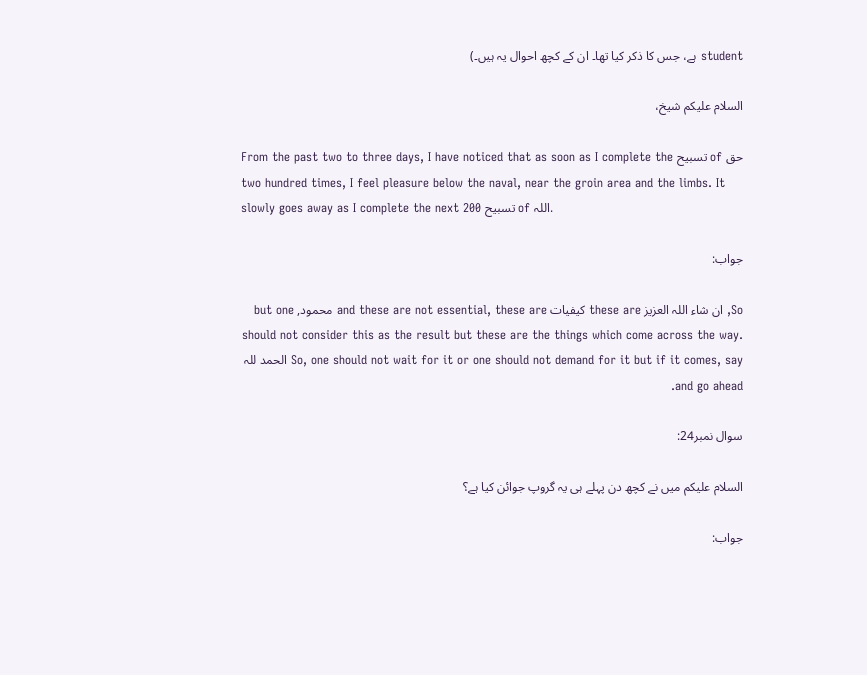student ہے، جس کا ذکر کیا تھا۔ ان کے کچھ احوال یہ ہیں۔)

السلام علیکم شیخ،

From the past two to three days, I have noticed that as soon as I complete the تسبیح of حق two hundred times, I feel pleasure below the naval, near the groin area and the limbs. It slowly goes away as I complete the next 200 تسبیح of اللہ.

جواب:

So, ان شاء اللہ العزیز these are کیفیات and these are not essential, these are محمود, but one should not consider this as the result but these are the things which come across the way. So, one should not wait for it or one should not demand for it but if it comes, say الحمد للہ and go ahead.

سوال نمبر24:

السلام علیکم میں نے کچھ دن پہلے ہی یہ گروپ جوائن کیا ہے؟

جواب: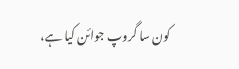کون سا گروپ جوائن کیا ہے،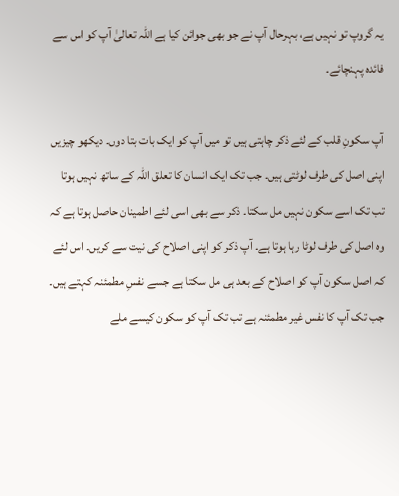یہ گروپ تو نہیں ہے، بہرحال آپ نے جو بھی جوائن کیا ہے اللہ تعالیٰ آپ کو اس سے فائدہ پہنچائے۔

آپ سکونِ قلب کے لئے ذکر چاہتی ہیں تو میں آپ کو ایک بات بتا دوں۔ دیکھو چیزیں اپنی اصل کی طرف لوٹتی ہیں۔ جب تک ایک انسان کا تعلق اللہ کے ساتھ نہیں ہوتا تب تک اسے سکون نہیں مل سکتا۔ ذکر سے بھی اسی لئے اطمینان حاصل ہوتا ہے کہ وہ اصل کی طرف لوٹا رہا ہوتا ہے۔ آپ ذکر کو اپنی اصلاح کی نیت سے کریں۔ اس لئے کہ اصل سکون آپ کو اصلاح کے بعد ہی مل سکتا ہے جسے نفسِ مطمئنہ کہتے ہیں۔ جب تک آپ کا نفس غیر مطمئنہ ہے تب تک آپ کو سکون کیسے ملے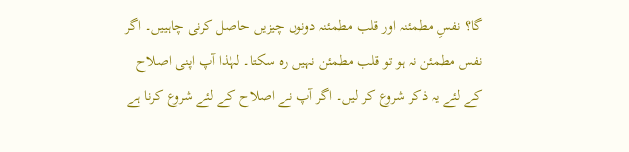گا؟ نفسِ مطمئنہ اور قلب مطمئنہ دونوں چیزیں حاصل کرنی چاہییں۔ اگر نفس مطمئن نہ ہو تو قلب مطمئن نہیں رہ سکتا۔ لہٰذا آپ اپنی اصلاح کے لئے یہ ذکر شروع کر لیں۔ اگر آپ نے اصلاح کے لئے شروع کرنا ہے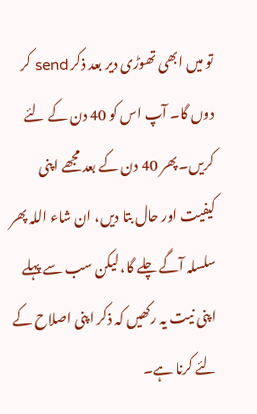تو میں ابھی تھوڑی دیر بعد ذکر send کر دوں گا۔ آپ اس کو 40 دن کے لئے کریں۔ پھر 40 دن کے بعد مجھے اپنی کیفیت اور حال بتا دیں، ان شاء اللہ پھر سلسلہ آگے چلے گا، لیکن سب سے پہلے اپنی نیت یہ رکھیں کہ ذکر اپنی اصلاح کے لئے کرنا ہے۔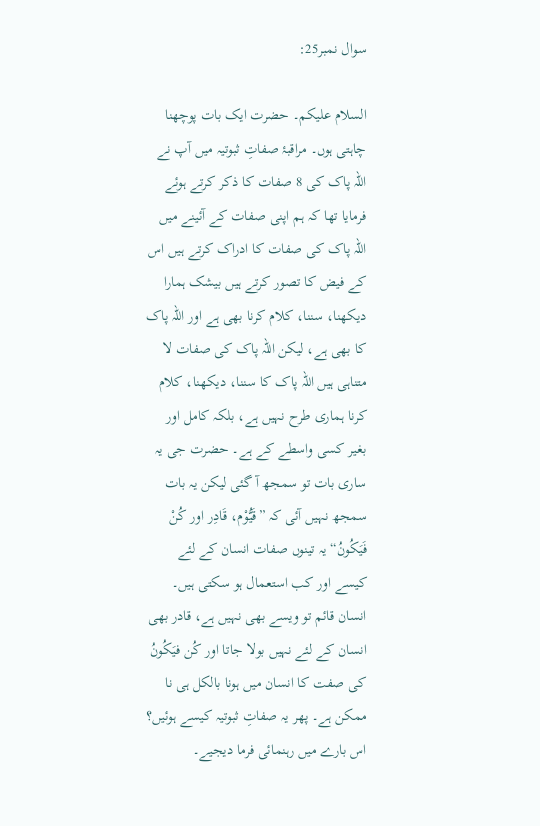سوال نمبر25:

السلام علیکم۔ حضرت ایک بات پوچھنا چاہتی ہوں۔ مراقبۂ صفاتِ ثبوتیہ میں آپ نے اللہ پاک کی 8 صفات کا ذکر کرتے ہوئے فرمایا تھا کہ ہم اپنی صفات کے آئینے میں اللہ پاک کی صفات کا ادراک کرتے ہیں اس کے فیض کا تصور کرتے ہیں بیشک ہمارا دیکھنا، سننا، کلام کرنا بھی ہے اور اللہ پاک کا بھی ہے، لیکن اللہ پاک کی صفات لا متناہی ہیں اللہ پاک کا سننا، دیکھنا، کلام کرنا ہماری طرح نہیں ہے، بلکہ کامل اور بغیر کسی واسطے کے ہے۔ حضرت جی یہ ساری بات تو سمجھ آ گئی لیکن یہ بات سمجھ نہیں آئی کہ ”قَیُّوْم، قَادِر اور كُنْ فَيَكُونُ“ یہ تینوں صفات انسان کے لئے کیسے اور کب استعمال ہو سکتی ہیں۔ انسان قائم تو ویسے بھی نہیں ہے، قادر بھی انسان کے لئے نہیں بولا جاتا اور کُن فیَکُونُ کی صفت کا انسان میں ہونا بالکل ہی نا ممکن ہے۔ پھر یہ صفاتِ ثبوتیہ کیسے ہوئیں؟ اس بارے میں رہنمائی فرما دیجیے۔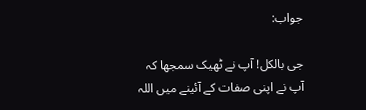جواب:

جی بالکل! آپ نے ٹھیک سمجھا کہ آپ نے اپنی صفات کے آئینے میں اللہ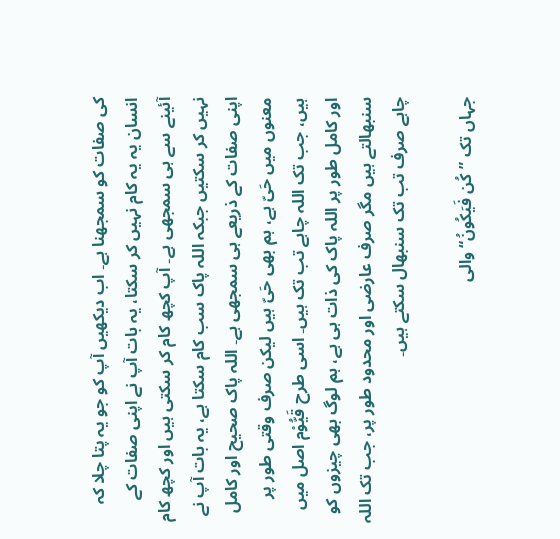کی صفات کو سمجھنا ہے۔ اب دیکھیں آپ کو جو یہ پتا چلا کہ انسان یہ یہ کام نہیں کر سکتا، یہ بات آپ نے اپنی صفات کے آئینے سے ہی سمجھی ہے۔ آپ کچھ کام کر سکتی ہیں اور کچھ کام نہیں کر سکتیں جبکہ اللہ پاک سب کام سکتا ہے، یہ بات آپ نے اپنی صفات کے ذریعے ہی سمجھی ہے۔ اللہ پاک صحیح اور کامل معنوں میں حَیّ ہے، ہم بھی حَیّ ہیں لیکن صرف وقتی طور پر ہیں، جب تک اللہ چاہے تب تک ہیں۔ اسی طرح قَیُّوْم اصل میں اور کامل طور پر اللہ پاک کی ذات ہی ہے، ہم لوگ بھی چیزوں کو سنبھالتے ہیں مگر صرف عارضی اور محدود طور پر، جب تک اللہ چاہے صرف تب تک سنبھال سکتے ہیں۔

جہاں تک ”كُن فَيَكُونُ“ والی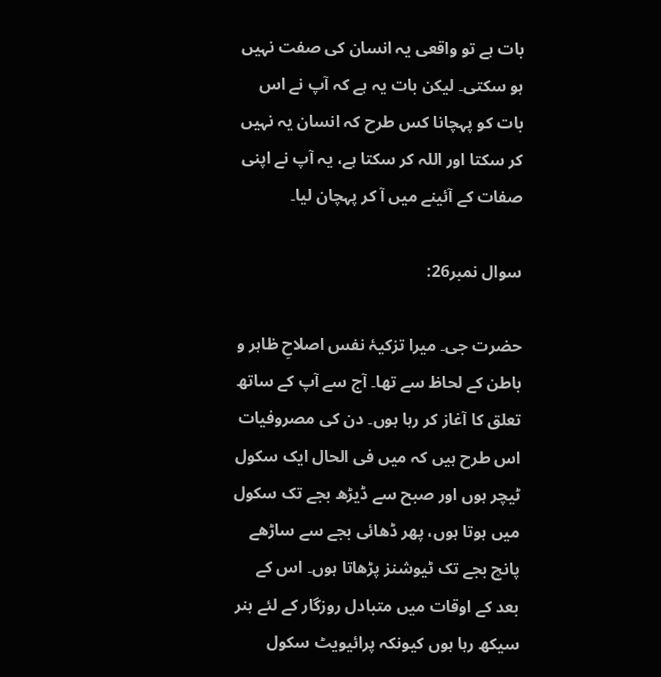بات ہے تو واقعی یہ انسان کی صفت نہیں ہو سکتی۔ لیکن بات یہ ہے کہ آپ نے اس بات کو پہچانا کس طرح کہ انسان یہ نہیں کر سکتا اور اللہ کر سکتا ہے، یہ آپ نے اپنی صفات کے آئینے میں آ کر پہچان لیا۔

سوال نمبر26:

حضرت جی۔ میرا تزکیۂ نفس اصلاحِ ظاہر و باطن کے لحاظ سے تھا۔ آج سے آپ کے ساتھ تعلق کا آغاز کر رہا ہوں۔ دن کی مصروفیات اس طرح ہیں کہ میں فی الحال ایک سکول ٹیچر ہوں اور صبح سے ڈیڑھ بجے تک سکول میں ہوتا ہوں، پھر ڈھائی بجے سے ساڑھے پانچ بجے تک ٹیوشنز پڑھاتا ہوں۔ اس کے بعد کے اوقات میں متبادل روزگار کے لئے ہنر سیکھ رہا ہوں کیونکہ پرائیویٹ سکول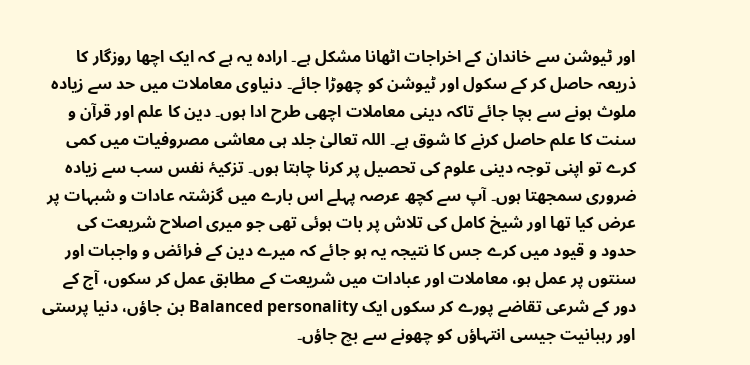اور ٹیوشن سے خاندان کے اخراجات اٹھانا مشکل ہے۔ ارادہ یہ ہے کہ ایک اچھا روزگار کا ذریعہ حاصل کر کے سکول اور ٹیوشن کو چھوڑا جائے۔ دنیاوی معاملات میں حد سے زیادہ ملوث ہونے سے بچا جائے تاکہ دینی معاملات اچھی طرح ادا ہوں۔ دین کا علم اور قرآن و سنت کا علم حاصل کرنے کا شوق ہے۔ اللہ تعالیٰ جلد ہی معاشی مصروفیات میں کمی کرے تو اپنی توجہ دینی علوم کی تحصیل پر کرنا چاہتا ہوں۔ تزکیۂ نفس سب سے زیادہ ضروری سمجھتا ہوں۔ آپ سے کچھ عرصہ پہلے اس بارے میں گزشتہ عادات و شبہات پر عرض کیا تھا اور شیخ کامل کی تلاش پر بات ہوئی تھی جو میری اصلاح شریعت کی حدود و قیود میں کرے جس کا نتیجہ یہ ہو جائے کہ میرے دین کے فرائض و واجبات اور سنتوں پر عمل ہو، معاملات اور عبادات میں شریعت کے مطابق عمل کر سکوں، آج کے دور کے شرعی تقاضے پورے کر سکوں ایک Balanced personality بن جاؤں، دنیا پرستی اور رہبانیت جیسی انتہاؤں کو چھونے سے بچ جاؤں۔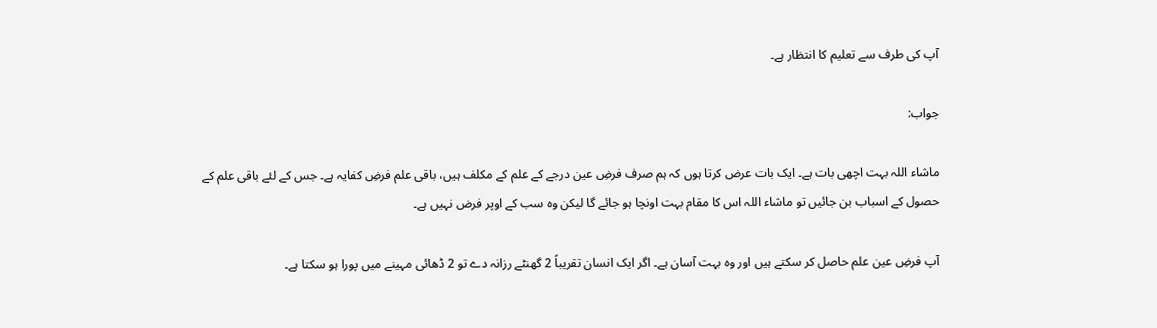آپ کی طرف سے تعلیم کا انتظار ہے۔

جواب:

ماشاء اللہ بہت اچھی بات ہے۔ ایک بات عرض کرتا ہوں کہ ہم صرف فرضِ عین درجے کے علم کے مکلف ہیں، باقی علم فرضِ کفایہ ہے۔ جس کے لئے باقی علم کے حصول کے اسباب بن جائیں تو ماشاء اللہ اس کا مقام بہت اونچا ہو جائے گا لیکن وہ سب کے اوپر فرض نہیں ہے۔

آپ فرضِ عین علم حاصل کر سکتے ہیں اور وہ بہت آسان ہے۔ اگر ایک انسان تقریباً 2 گھنٹے رزانہ دے تو 2 ڈھائی مہینے میں پورا ہو سکتا ہے۔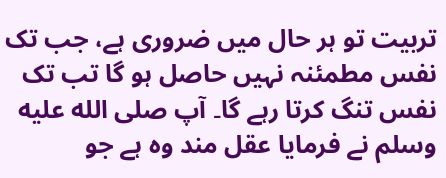تربیت تو ہر حال میں ضروری ہے، جب تک نفس مطمئنہ نہیں حاصل ہو گا تب تک نفس تنگ کرتا رہے گا۔ آپ صلى الله عليه وسلم نے فرمایا عقل مند وہ ہے جو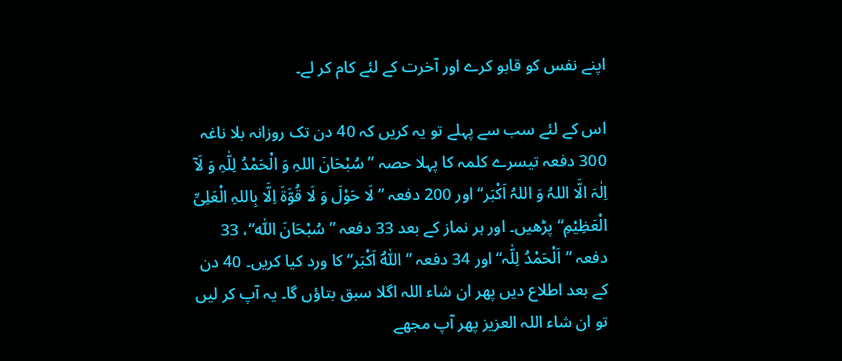اپنے نفس کو قابو کرے اور آخرت کے لئے کام کر لے۔

اس کے لئے سب سے پہلے تو یہ کریں کہ 40 دن تک روزانہ بلا ناغہ 300 دفعہ تیسرے کلمہ کا پہلا حصہ ”سُبْحَانَ اللہِ وَ الْحَمْدُ لِلّٰہِ وَ لَآ اِلٰہَ الَّا اللہُ وَ اللہُ اَکْبَر“ اور 200 دفعہ ”لَا حَوْلَ وَ لَا قُوَّۃَ اِلَّا بِاللہِ الْعَلِیِّ الْعَظِیْمِ“ پڑھیں۔ اور ہر نماز کے بعد 33 دفعہ ”سُبْحَانَ اللّٰہ“، 33 دفعہ ”اَلْحَمْدُ لِلّٰہ“ اور 34 دفعہ ”اَللّٰہُ اَکْبَر“ کا ورد کیا کریں۔ 40 دن کے بعد اطلاع دیں پھر ان شاء اللہ اگلا سبق بتاؤں گا۔ یہ آپ کر لیں تو ان شاء اللہ العزیز پھر آپ مجھے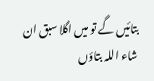بتائیں گے تو میں اگلا سبق ان شاء اللہ بتاؤں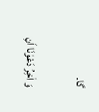گا۔

وَ اٰخِرُ دَعْوٰنَا اَنِ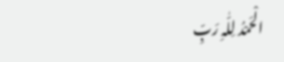الْحَمْدُ لِلّٰہِ رَبِّ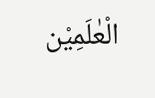الْعٰلَمِیْن